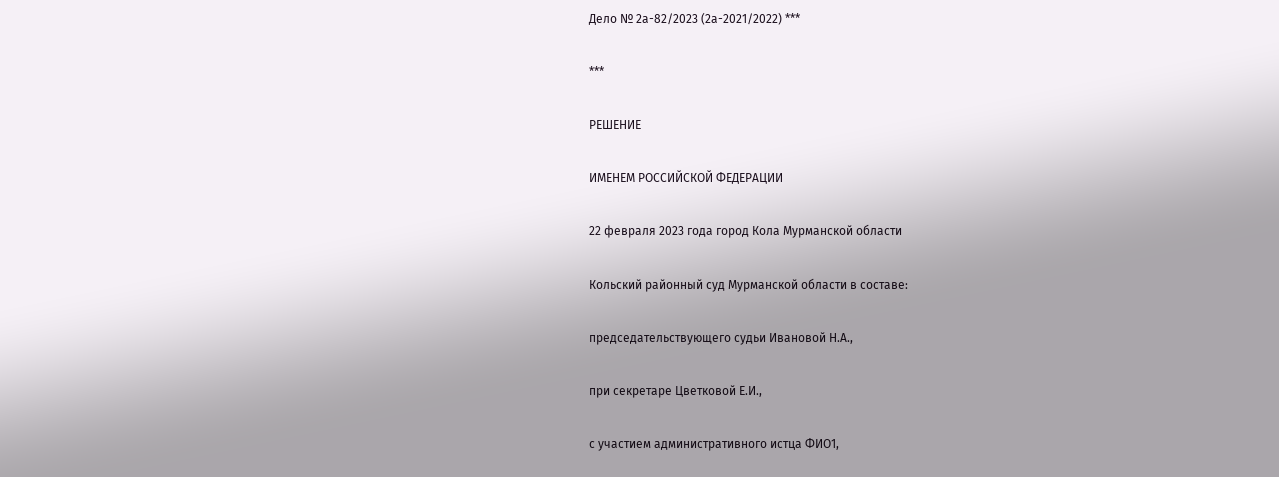Дело № 2а-82/2023 (2а-2021/2022) ***

***

РЕШЕНИЕ

ИМЕНЕМ РОССИЙСКОЙ ФЕДЕРАЦИИ

22 февраля 2023 года город Кола Мурманской области

Кольский районный суд Мурманской области в составе:

председательствующего судьи Ивановой Н.А.,

при секретаре Цветковой Е.И.,

с участием административного истца ФИО1,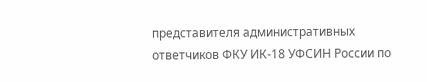представителя административных ответчиков ФКУ ИК-18 УФСИН России по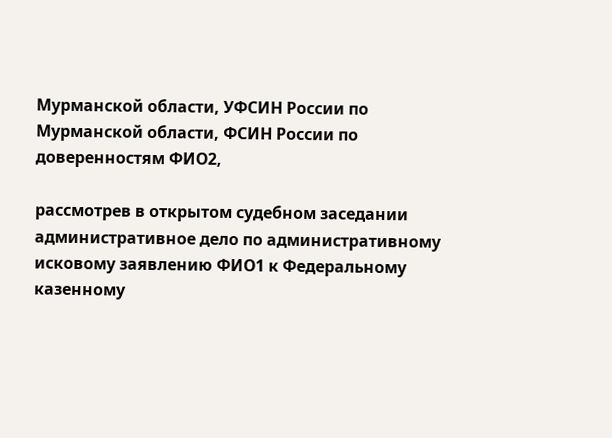Мурманской области, УФСИН России по Мурманской области, ФСИН России по доверенностям ФИО2,

рассмотрев в открытом судебном заседании административное дело по административному исковому заявлению ФИО1 к Федеральному казенному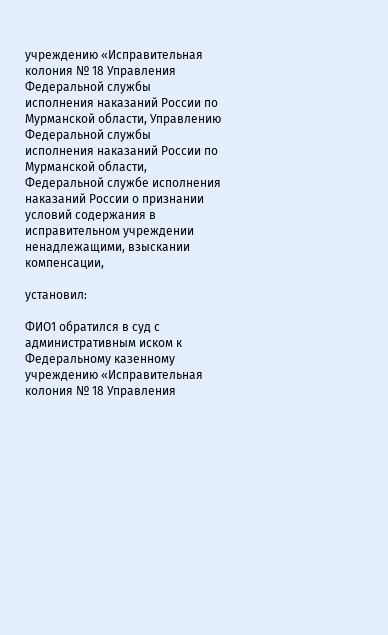учреждению «Исправительная колония № 18 Управления Федеральной службы исполнения наказаний России по Мурманской области, Управлению Федеральной службы исполнения наказаний России по Мурманской области, Федеральной службе исполнения наказаний России о признании условий содержания в исправительном учреждении ненадлежащими, взыскании компенсации,

установил:

ФИО1 обратился в суд с административным иском к Федеральному казенному учреждению «Исправительная колония № 18 Управления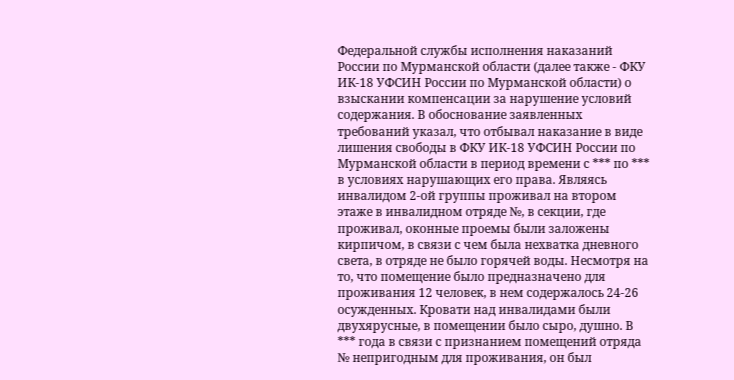Федеральной службы исполнения наказаний России по Мурманской области (далее также - ФКУ ИК-18 УФСИН России по Мурманской области) о взыскании компенсации за нарушение условий содержания. В обоснование заявленных требований указал, что отбывал наказание в виде лишения свободы в ФКУ ИК-18 УФСИН России по Мурманской области в период времени с *** по *** в условиях нарушающих его права. Являясь инвалидом 2-ой группы проживал на втором этаже в инвалидном отряде №, в секции, где проживал, оконные проемы были заложены кирпичом, в связи с чем была нехватка дневного света, в отряде не было горячей воды. Несмотря на то, что помещение было предназначено для проживания 12 человек, в нем содержалось 24-26 осужденных. Кровати над инвалидами были двухярусные, в помещении было сыро, душно. В *** года в связи с признанием помещений отряда № непригодным для проживания, он был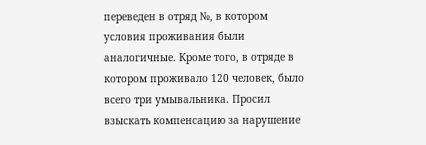переведен в отряд №, в котором условия проживания были аналогичные. Кроме того, в отряде в котором проживало 120 человек, было всего три умывальника. Просил взыскать компенсацию за нарушение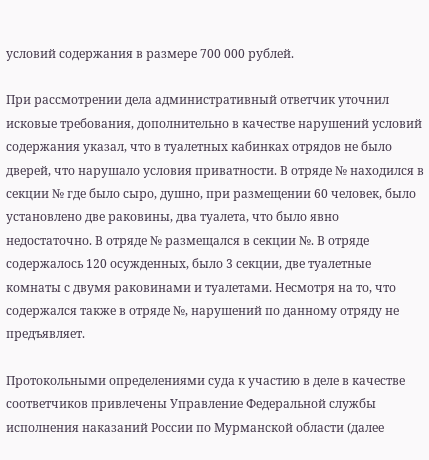условий содержания в размере 700 000 рублей.

При рассмотрении дела административный ответчик уточнил исковые требования, дополнительно в качестве нарушений условий содержания указал, что в туалетных кабинках отрядов не было дверей, что нарушало условия приватности. В отряде № находился в секции № где было сыро, душно, при размещении 60 человек, было установлено две раковины, два туалета, что было явно недостаточно. В отряде № размещался в секции №. В отряде содержалось 120 осужденных, было 3 секции, две туалетные комнаты с двумя раковинами и туалетами. Несмотря на то, что содержался также в отряде №, нарушений по данному отряду не предъявляет.

Протокольными определениями суда к участию в деле в качестве соответчиков привлечены Управление Федеральной службы исполнения наказаний России по Мурманской области (далее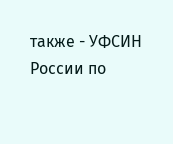также - УФСИН России по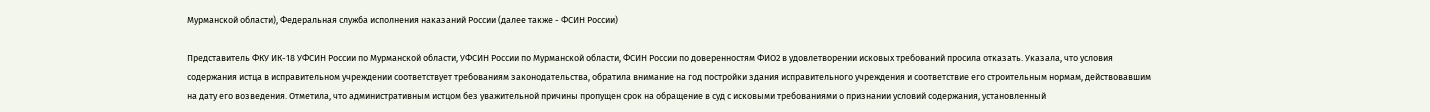Мурманской области), Федеральная служба исполнения наказаний России (далее также - ФСИН России)

Представитель ФКУ ИК-18 УФСИН России по Мурманской области, УФСИН России по Мурманской области, ФСИН России по доверенностям ФИО2 в удовлетворении исковых требований просила отказать. Указала, что условия содержания истца в исправительном учреждении соответствует требованиям законодательства, обратила внимание на год постройки здания исправительного учреждения и соответствие его строительным нормам, действовавшим на дату его возведения. Отметила, что административным истцом без уважительной причины пропущен срок на обращение в суд с исковыми требованиями о признании условий содержания, установленный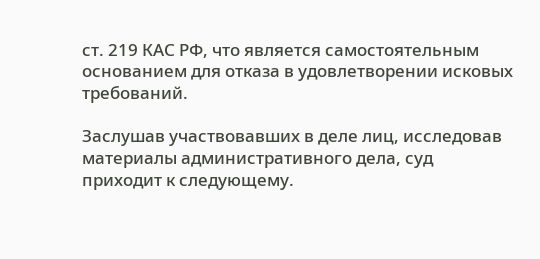ст. 219 КАС РФ, что является самостоятельным основанием для отказа в удовлетворении исковых требований.

Заслушав участвовавших в деле лиц, исследовав материалы административного дела, суд приходит к следующему.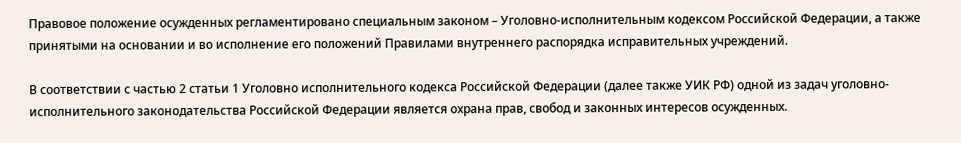Правовое положение осужденных регламентировано специальным законом – Уголовно-исполнительным кодексом Российской Федерации, а также принятыми на основании и во исполнение его положений Правилами внутреннего распорядка исправительных учреждений.

В соответствии с частью 2 статьи 1 Уголовно исполнительного кодекса Российской Федерации (далее также УИК РФ) одной из задач уголовно-исполнительного законодательства Российской Федерации является охрана прав, свобод и законных интересов осужденных.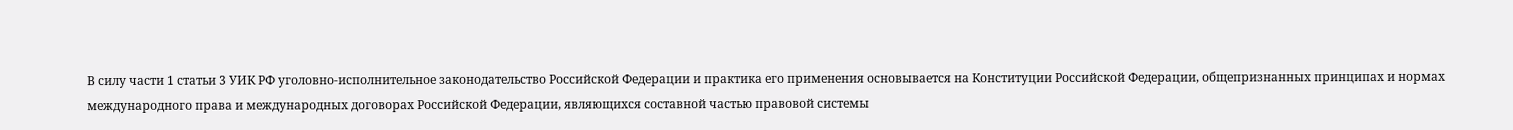В силу части 1 статьи 3 УИК РФ уголовно-исполнительное законодательство Российской Федерации и практика его применения основывается на Конституции Российской Федерации, общепризнанных принципах и нормах международного права и международных договорах Российской Федерации, являющихся составной частью правовой системы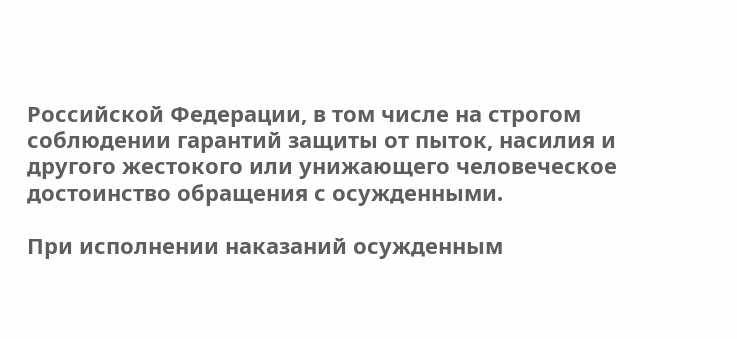Российской Федерации, в том числе на строгом соблюдении гарантий защиты от пыток, насилия и другого жестокого или унижающего человеческое достоинство обращения с осужденными.

При исполнении наказаний осужденным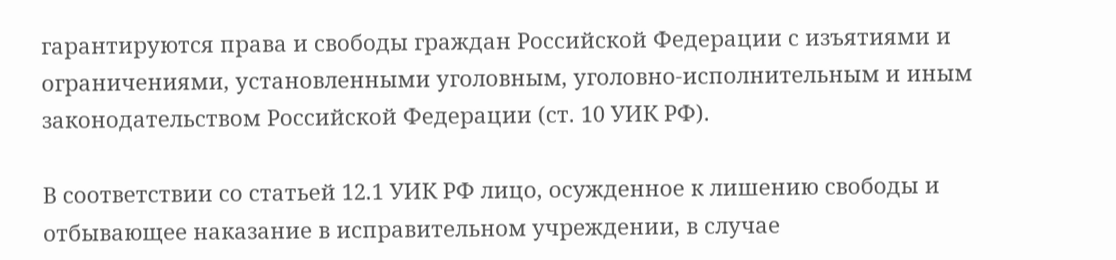гарантируются права и свободы граждан Российской Федерации с изъятиями и ограничениями, установленными уголовным, уголовно-исполнительным и иным законодательством Российской Федерации (ст. 10 УИК РФ).

В соответствии со статьей 12.1 УИК РФ лицо, осужденное к лишению свободы и отбывающее наказание в исправительном учреждении, в случае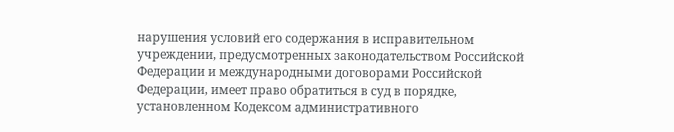нарушения условий его содержания в исправительном учреждении, предусмотренных законодательством Российской Федерации и международными договорами Российской Федерации, имеет право обратиться в суд в порядке, установленном Кодексом административного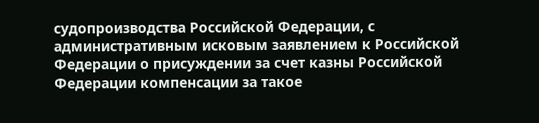судопроизводства Российской Федерации, с административным исковым заявлением к Российской Федерации о присуждении за счет казны Российской Федерации компенсации за такое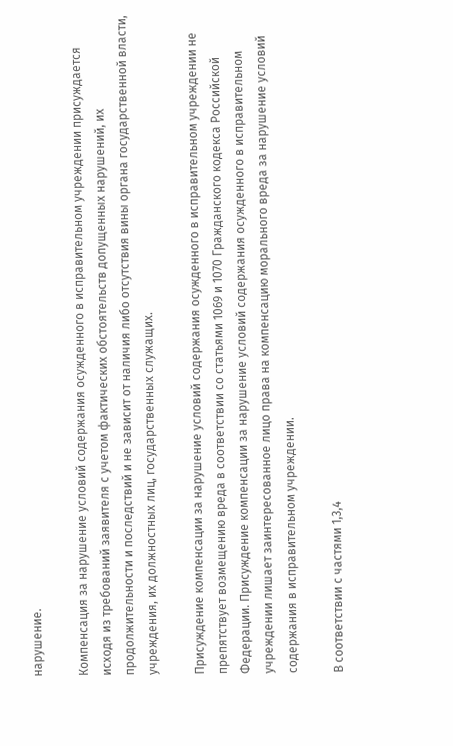нарушение.

Компенсация за нарушение условий содержания осужденного в исправительном учреждении присуждается исходя из требований заявителя с учетом фактических обстоятельств допущенных нарушений, их продолжительности и последствий и не зависит от наличия либо отсутствия вины органа государственной власти, учреждения, их должностных лиц, государственных служащих.

Присуждение компенсации за нарушение условий содержания осужденного в исправительном учреждении не препятствует возмещению вреда в соответствии со статьями 1069 и 1070 Гражданского кодекса Российской Федерации. Присуждение компенсации за нарушение условий содержания осужденного в исправительном учреждении лишает заинтересованное лицо права на компенсацию морального вреда за нарушение условий содержания в исправительном учреждении.

В соответствии с частями 1,3,4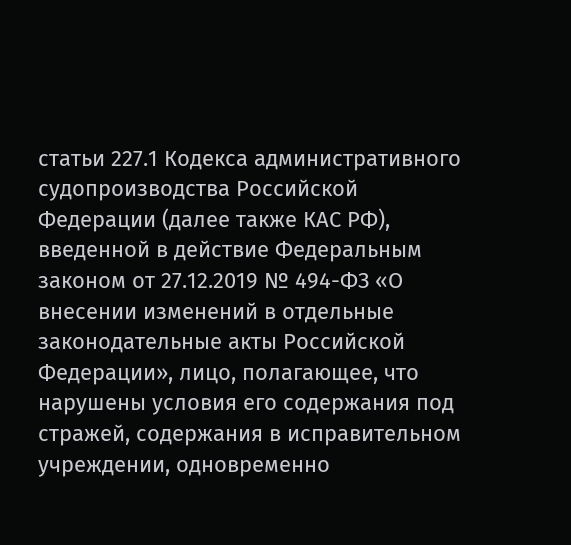статьи 227.1 Кодекса административного судопроизводства Российской Федерации (далее также КАС РФ), введенной в действие Федеральным законом от 27.12.2019 № 494-ФЗ «О внесении изменений в отдельные законодательные акты Российской Федерации», лицо, полагающее, что нарушены условия его содержания под стражей, содержания в исправительном учреждении, одновременно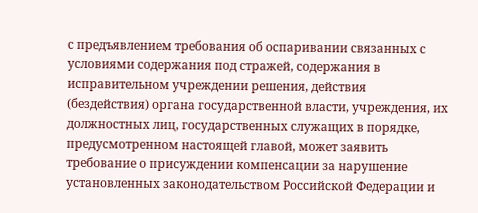с предъявлением требования об оспаривании связанных с условиями содержания под стражей, содержания в исправительном учреждении решения, действия (бездействия) органа государственной власти, учреждения, их должностных лиц, государственных служащих в порядке, предусмотренном настоящей главой, может заявить требование о присуждении компенсации за нарушение установленных законодательством Российской Федерации и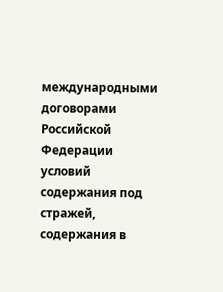международными договорами Российской Федерации условий содержания под стражей, содержания в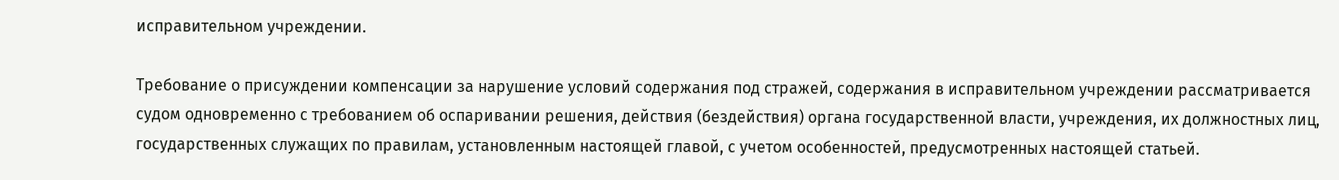исправительном учреждении.

Требование о присуждении компенсации за нарушение условий содержания под стражей, содержания в исправительном учреждении рассматривается судом одновременно с требованием об оспаривании решения, действия (бездействия) органа государственной власти, учреждения, их должностных лиц, государственных служащих по правилам, установленным настоящей главой, с учетом особенностей, предусмотренных настоящей статьей.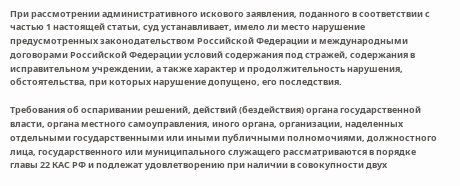При рассмотрении административного искового заявления, поданного в соответствии с частью 1 настоящей статьи, суд устанавливает, имело ли место нарушение предусмотренных законодательством Российской Федерации и международными договорами Российской Федерации условий содержания под стражей, содержания в исправительном учреждении, а также характер и продолжительность нарушения, обстоятельства, при которых нарушение допущено, его последствия.

Требования об оспаривании решений, действий (бездействия) органа государственной власти, органа местного самоуправления, иного органа, организации, наделенных отдельными государственными или иными публичными полномочиями, должностного лица, государственного или муниципального служащего рассматриваются в порядке главы 22 КАС РФ и подлежат удовлетворению при наличии в совокупности двух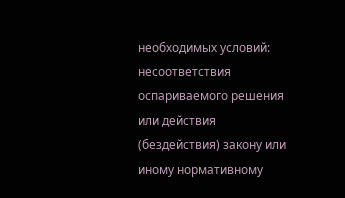необходимых условий: несоответствия оспариваемого решения или действия (бездействия) закону или иному нормативному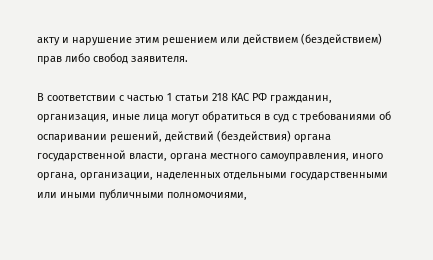акту и нарушение этим решением или действием (бездействием) прав либо свобод заявителя.

В соответствии с частью 1 статьи 218 КАС РФ гражданин, организация, иные лица могут обратиться в суд с требованиями об оспаривании решений, действий (бездействия) органа государственной власти, органа местного самоуправления, иного органа, организации, наделенных отдельными государственными или иными публичными полномочиями,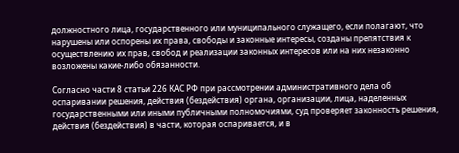должностного лица, государственного или муниципального служащего, если полагают, что нарушены или оспорены их права, свободы и законные интересы, созданы препятствия к осуществлению их прав, свобод и реализации законных интересов или на них незаконно возложены какие-либо обязанности.

Согласно части 8 статьи 226 КАС РФ при рассмотрении административного дела об оспаривании решения, действия (бездействия) органа, организации, лица, наделенных государственными или иными публичными полномочиями, суд проверяет законность решения, действия (бездействия) в части, которая оспаривается, и в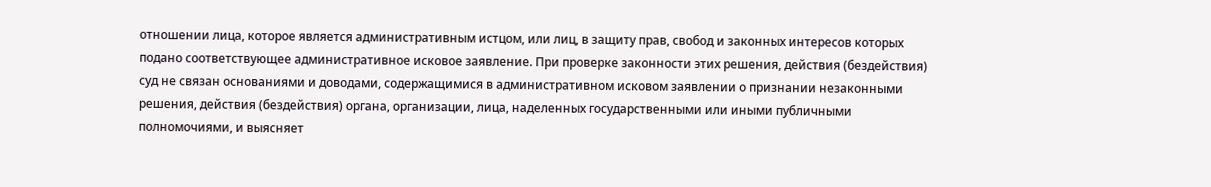отношении лица, которое является административным истцом, или лиц, в защиту прав, свобод и законных интересов которых подано соответствующее административное исковое заявление. При проверке законности этих решения, действия (бездействия) суд не связан основаниями и доводами, содержащимися в административном исковом заявлении о признании незаконными решения, действия (бездействия) органа, организации, лица, наделенных государственными или иными публичными полномочиями, и выясняет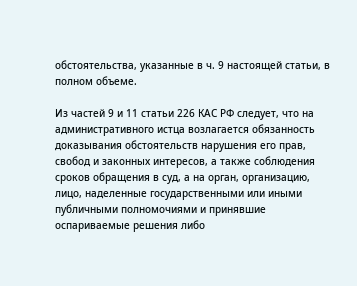обстоятельства, указанные в ч. 9 настоящей статьи, в полном объеме.

Из частей 9 и 11 статьи 226 КАС РФ следует, что на административного истца возлагается обязанность доказывания обстоятельств нарушения его прав, свобод и законных интересов, а также соблюдения сроков обращения в суд, а на орган, организацию, лицо, наделенные государственными или иными публичными полномочиями и принявшие оспариваемые решения либо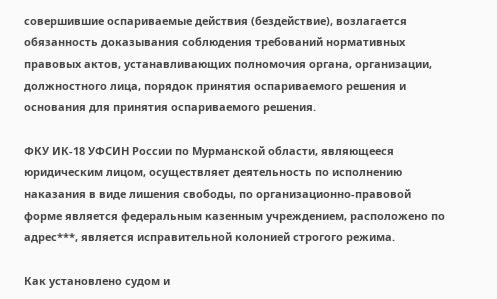совершившие оспариваемые действия (бездействие), возлагается обязанность доказывания соблюдения требований нормативных правовых актов, устанавливающих полномочия органа, организации, должностного лица, порядок принятия оспариваемого решения и основания для принятия оспариваемого решения.

ФКУ ИК-18 УФСИН России по Мурманской области, являющееся юридическим лицом, осуществляет деятельность по исполнению наказания в виде лишения свободы, по организационно-правовой форме является федеральным казенным учреждением, расположено по адрес***, является исправительной колонией строгого режима.

Как установлено судом и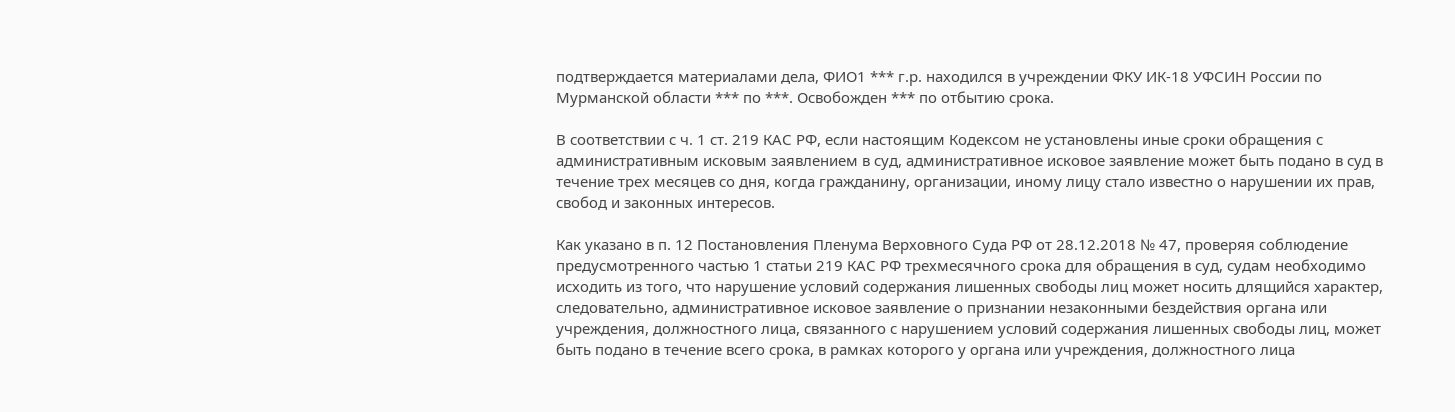подтверждается материалами дела, ФИО1 *** г.р. находился в учреждении ФКУ ИК-18 УФСИН России по Мурманской области *** по ***. Освобожден *** по отбытию срока.

В соответствии с ч. 1 ст. 219 КАС РФ, если настоящим Кодексом не установлены иные сроки обращения с административным исковым заявлением в суд, административное исковое заявление может быть подано в суд в течение трех месяцев со дня, когда гражданину, организации, иному лицу стало известно о нарушении их прав, свобод и законных интересов.

Как указано в п. 12 Постановления Пленума Верховного Суда РФ от 28.12.2018 № 47, проверяя соблюдение предусмотренного частью 1 статьи 219 КАС РФ трехмесячного срока для обращения в суд, судам необходимо исходить из того, что нарушение условий содержания лишенных свободы лиц может носить длящийся характер, следовательно, административное исковое заявление о признании незаконными бездействия органа или учреждения, должностного лица, связанного с нарушением условий содержания лишенных свободы лиц, может быть подано в течение всего срока, в рамках которого у органа или учреждения, должностного лица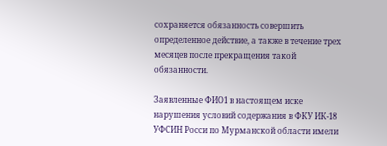сохраняется обязанность совершить определенное действие, а также в течение трех месяцев после прекращения такой обязанности.

Заявленные ФИО1 в настоящем иске нарушения условий содержания в ФКУ ИК-18 УФСИН Росси по Мурманской области имели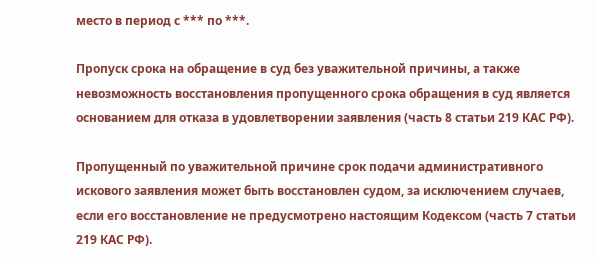место в период с *** по ***.

Пропуск срока на обращение в суд без уважительной причины, а также невозможность восстановления пропущенного срока обращения в суд является основанием для отказа в удовлетворении заявления (часть 8 статьи 219 КАС РФ).

Пропущенный по уважительной причине срок подачи административного искового заявления может быть восстановлен судом, за исключением случаев, если его восстановление не предусмотрено настоящим Кодексом (часть 7 статьи 219 КАС РФ).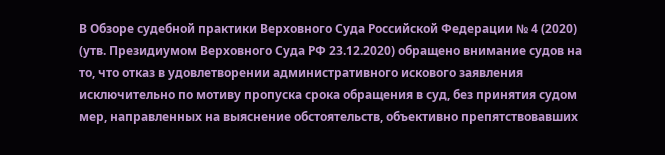В Обзоре судебной практики Верховного Суда Российской Федерации № 4 (2020) (утв. Президиумом Верховного Суда РФ 23.12.2020) обращено внимание судов на то, что отказ в удовлетворении административного искового заявления исключительно по мотиву пропуска срока обращения в суд, без принятия судом мер, направленных на выяснение обстоятельств, объективно препятствовавших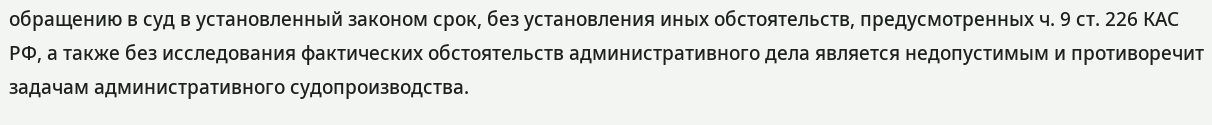обращению в суд в установленный законом срок, без установления иных обстоятельств, предусмотренных ч. 9 ст. 226 КАС РФ, а также без исследования фактических обстоятельств административного дела является недопустимым и противоречит задачам административного судопроизводства.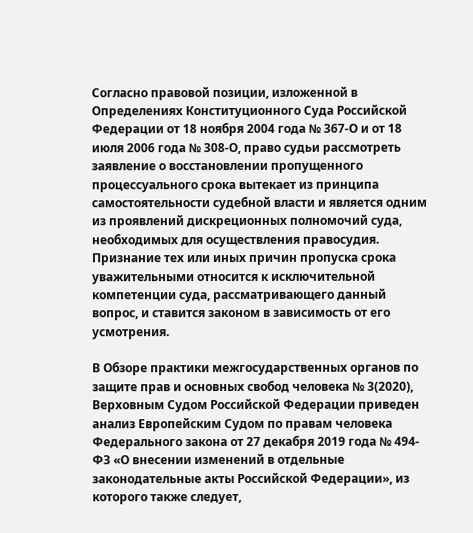Согласно правовой позиции, изложенной в Определениях Конституционного Суда Российской Федерации от 18 ноября 2004 года № 367-О и от 18 июля 2006 года № 308-О, право судьи рассмотреть заявление о восстановлении пропущенного процессуального срока вытекает из принципа самостоятельности судебной власти и является одним из проявлений дискреционных полномочий суда, необходимых для осуществления правосудия. Признание тех или иных причин пропуска срока уважительными относится к исключительной компетенции суда, рассматривающего данный вопрос, и ставится законом в зависимость от его усмотрения.

В Обзоре практики межгосударственных органов по защите прав и основных свобод человека № 3(2020), Верховным Судом Российской Федерации приведен анализ Европейским Судом по правам человека Федерального закона от 27 декабря 2019 года № 494-ФЗ «О внесении изменений в отдельные законодательные акты Российской Федерации», из которого также следует,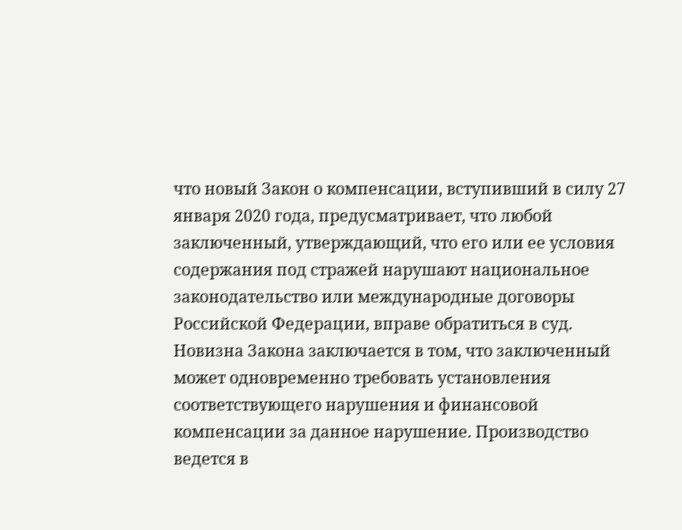что новый Закон о компенсации, вступивший в силу 27 января 2020 года, предусматривает, что любой заключенный, утверждающий, что его или ее условия содержания под стражей нарушают национальное законодательство или международные договоры Российской Федерации, вправе обратиться в суд. Новизна Закона заключается в том, что заключенный может одновременно требовать установления соответствующего нарушения и финансовой компенсации за данное нарушение. Производство ведется в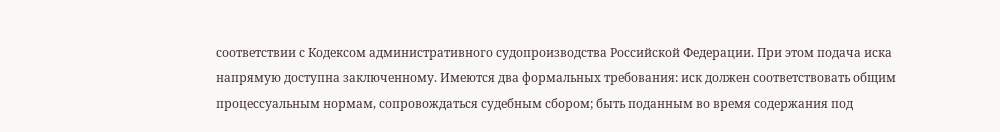соответствии с Кодексом административного судопроизводства Российской Федерации. При этом подача иска напрямую доступна заключенному. Имеются два формальных требования: иск должен соответствовать общим процессуальным нормам, сопровождаться судебным сбором; быть поданным во время содержания под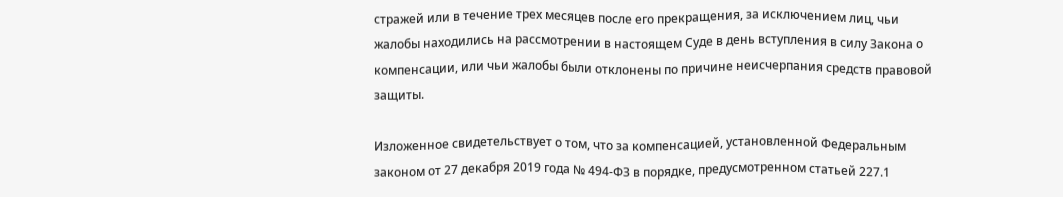стражей или в течение трех месяцев после его прекращения, за исключением лиц, чьи жалобы находились на рассмотрении в настоящем Суде в день вступления в силу Закона о компенсации, или чьи жалобы были отклонены по причине неисчерпания средств правовой защиты.

Изложенное свидетельствует о том, что за компенсацией, установленной Федеральным законом от 27 декабря 2019 года № 494-ФЗ в порядке, предусмотренном статьей 227.1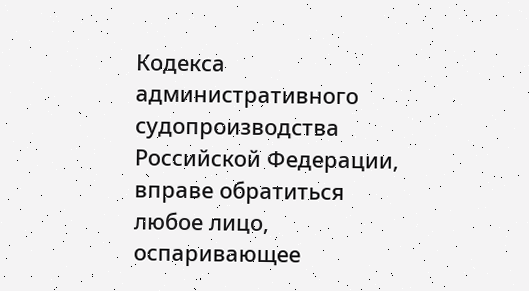Кодекса административного судопроизводства Российской Федерации, вправе обратиться любое лицо, оспаривающее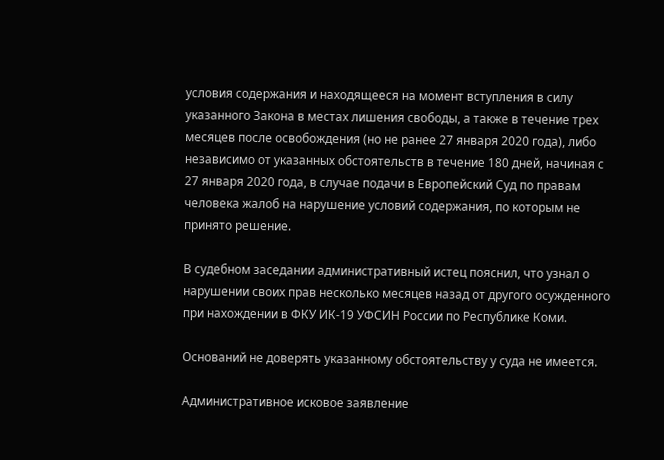условия содержания и находящееся на момент вступления в силу указанного Закона в местах лишения свободы, а также в течение трех месяцев после освобождения (но не ранее 27 января 2020 года), либо независимо от указанных обстоятельств в течение 180 дней, начиная с 27 января 2020 года, в случае подачи в Европейский Суд по правам человека жалоб на нарушение условий содержания, по которым не принято решение.

В судебном заседании административный истец пояснил, что узнал о нарушении своих прав несколько месяцев назад от другого осужденного при нахождении в ФКУ ИК-19 УФСИН России по Республике Коми.

Оснований не доверять указанному обстоятельству у суда не имеется.

Административное исковое заявление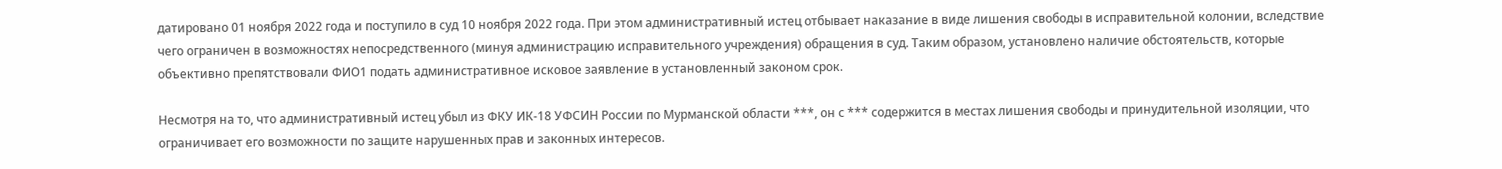датировано 01 ноября 2022 года и поступило в суд 10 ноября 2022 года. При этом административный истец отбывает наказание в виде лишения свободы в исправительной колонии, вследствие чего ограничен в возможностях непосредственного (минуя администрацию исправительного учреждения) обращения в суд. Таким образом, установлено наличие обстоятельств, которые объективно препятствовали ФИО1 подать административное исковое заявление в установленный законом срок.

Несмотря на то, что административный истец убыл из ФКУ ИК-18 УФСИН России по Мурманской области ***, он с *** содержится в местах лишения свободы и принудительной изоляции, что ограничивает его возможности по защите нарушенных прав и законных интересов.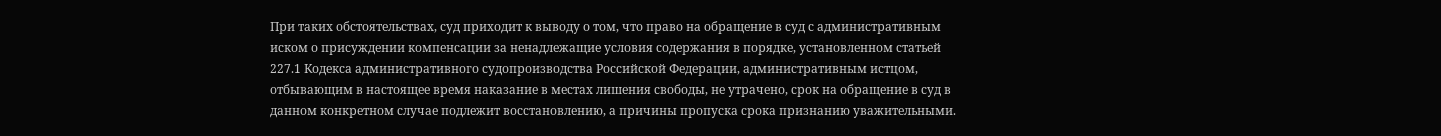При таких обстоятельствах, суд приходит к выводу о том, что право на обращение в суд с административным иском о присуждении компенсации за ненадлежащие условия содержания в порядке, установленном статьей 227.1 Кодекса административного судопроизводства Российской Федерации, административным истцом, отбывающим в настоящее время наказание в местах лишения свободы, не утрачено, срок на обращение в суд в данном конкретном случае подлежит восстановлению, а причины пропуска срока признанию уважительными.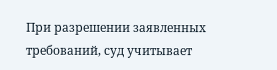При разрешении заявленных требований, суд учитывает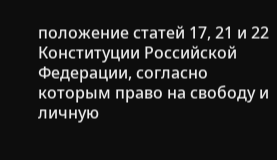положение статей 17, 21 и 22 Конституции Российской Федерации, согласно которым право на свободу и личную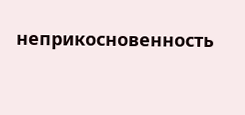неприкосновенность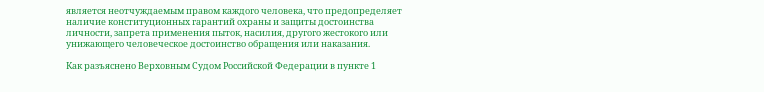является неотчуждаемым правом каждого человека, что предопределяет наличие конституционных гарантий охраны и защиты достоинства личности, запрета применения пыток, насилия, другого жестокого или унижающего человеческое достоинство обращения или наказания.

Как разъяснено Верховным Судом Российской Федерации в пункте 1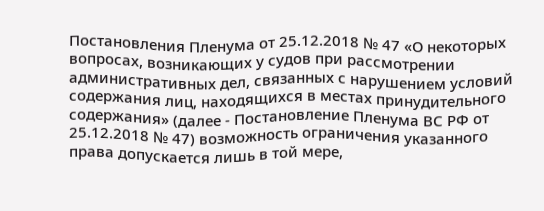Постановления Пленума от 25.12.2018 № 47 «О некоторых вопросах, возникающих у судов при рассмотрении административных дел, связанных с нарушением условий содержания лиц, находящихся в местах принудительного содержания» (далее - Постановление Пленума ВС РФ от 25.12.2018 № 47) возможность ограничения указанного права допускается лишь в той мере,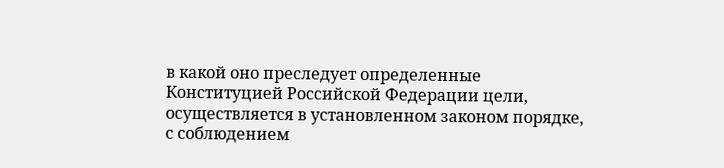в какой оно преследует определенные Конституцией Российской Федерации цели, осуществляется в установленном законом порядке, с соблюдением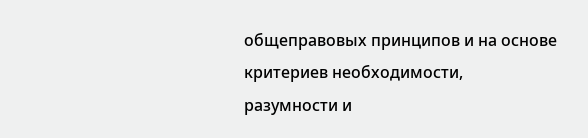общеправовых принципов и на основе критериев необходимости, разумности и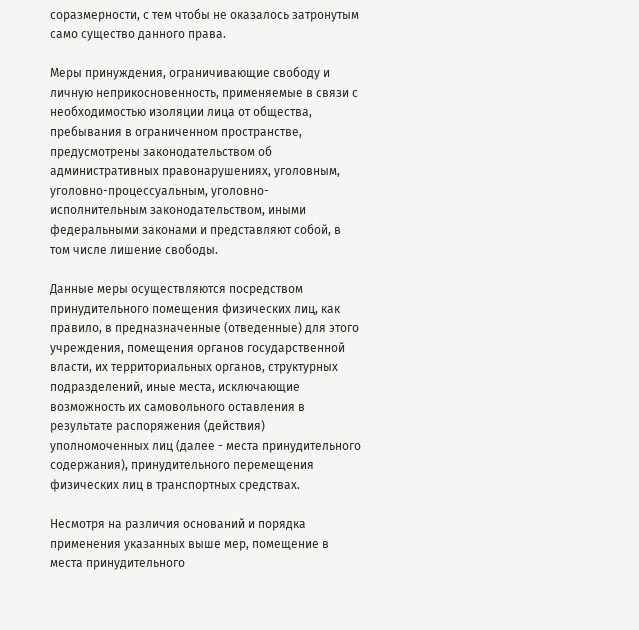соразмерности, с тем чтобы не оказалось затронутым само существо данного права.

Меры принуждения, ограничивающие свободу и личную неприкосновенность, применяемые в связи с необходимостью изоляции лица от общества, пребывания в ограниченном пространстве, предусмотрены законодательством об административных правонарушениях, уголовным, уголовно-процессуальным, уголовно-исполнительным законодательством, иными федеральными законами и представляют собой, в том числе лишение свободы.

Данные меры осуществляются посредством принудительного помещения физических лиц, как правило, в предназначенные (отведенные) для этого учреждения, помещения органов государственной власти, их территориальных органов, структурных подразделений, иные места, исключающие возможность их самовольного оставления в результате распоряжения (действия) уполномоченных лиц (далее - места принудительного содержания), принудительного перемещения физических лиц в транспортных средствах.

Несмотря на различия оснований и порядка применения указанных выше мер, помещение в места принудительного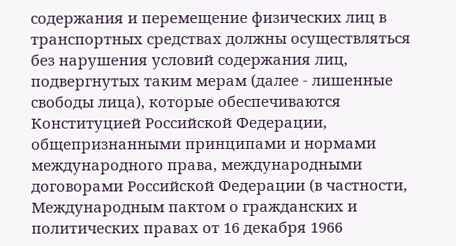содержания и перемещение физических лиц в транспортных средствах должны осуществляться без нарушения условий содержания лиц, подвергнутых таким мерам (далее - лишенные свободы лица), которые обеспечиваются Конституцией Российской Федерации, общепризнанными принципами и нормами международного права, международными договорами Российской Федерации (в частности, Международным пактом о гражданских и политических правах от 16 декабря 1966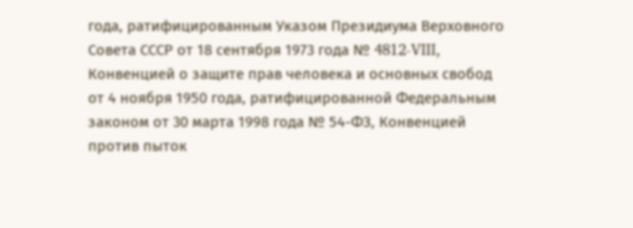года, ратифицированным Указом Президиума Верховного Совета СССР от 18 сентября 1973 года № 4812-VIII, Конвенцией о защите прав человека и основных свобод от 4 ноября 1950 года, ратифицированной Федеральным законом от 30 марта 1998 года № 54-ФЗ, Конвенцией против пыток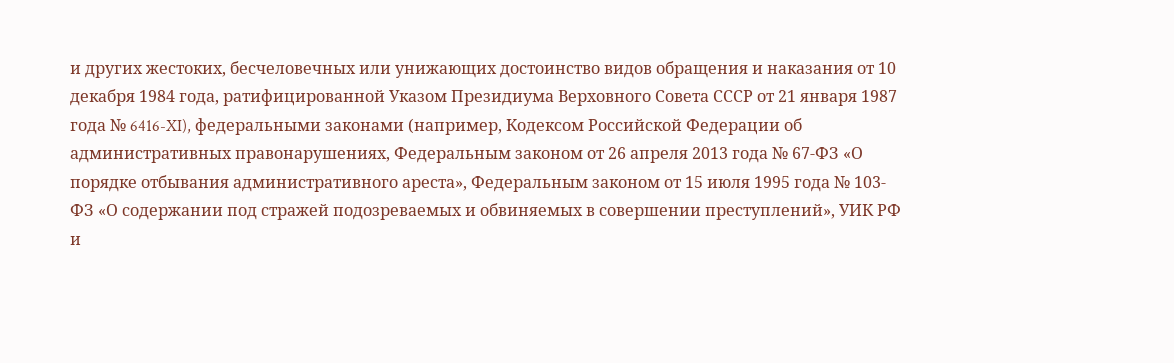и других жестоких, бесчеловечных или унижающих достоинство видов обращения и наказания от 10 декабря 1984 года, ратифицированной Указом Президиума Верховного Совета СССР от 21 января 1987 года № 6416-XI), федеральными законами (например, Кодексом Российской Федерации об административных правонарушениях, Федеральным законом от 26 апреля 2013 года № 67-ФЗ «О порядке отбывания административного ареста», Федеральным законом от 15 июля 1995 года № 103-ФЗ «О содержании под стражей подозреваемых и обвиняемых в совершении преступлений», УИК РФ и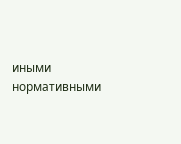иными нормативными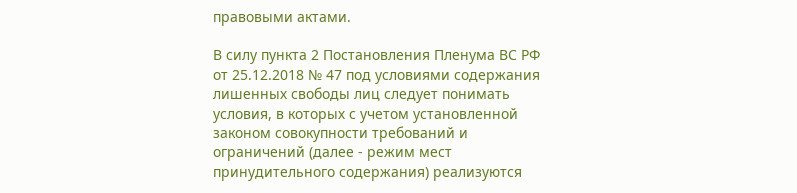правовыми актами.

В силу пункта 2 Постановления Пленума ВС РФ от 25.12.2018 № 47 под условиями содержания лишенных свободы лиц следует понимать условия, в которых с учетом установленной законом совокупности требований и ограничений (далее - режим мест принудительного содержания) реализуются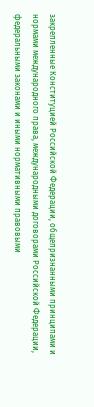закрепленные Конституцией Российской Федерации, общепризнанными принципами и нормами международного права, международными договорами Российской Федерации, федеральными законами и иными нормативными правовыми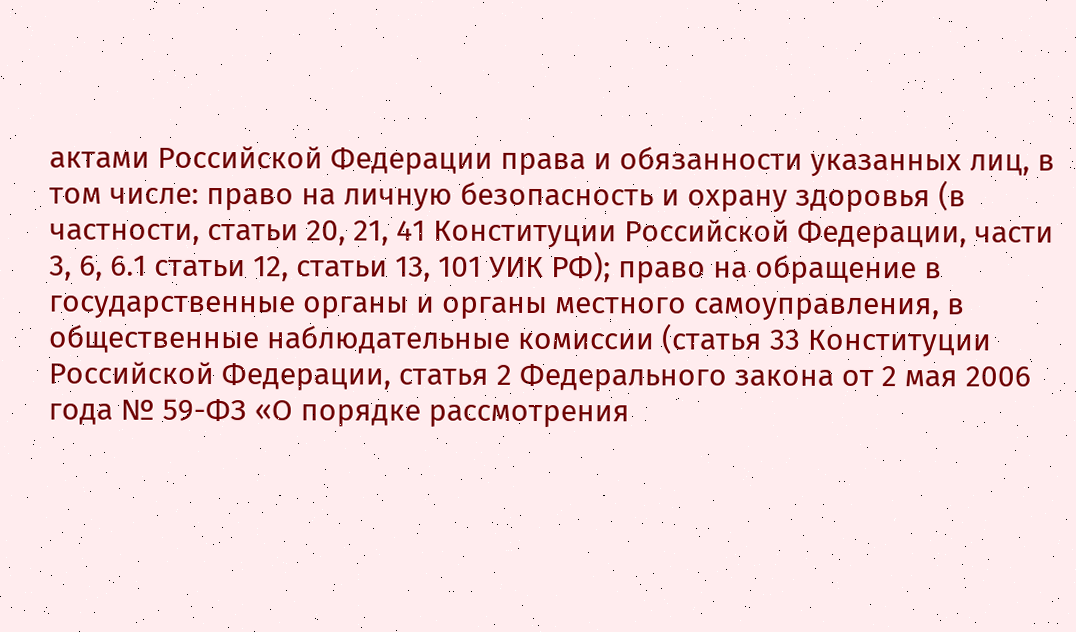актами Российской Федерации права и обязанности указанных лиц, в том числе: право на личную безопасность и охрану здоровья (в частности, статьи 20, 21, 41 Конституции Российской Федерации, части 3, 6, 6.1 статьи 12, статьи 13, 101 УИК РФ); право на обращение в государственные органы и органы местного самоуправления, в общественные наблюдательные комиссии (статья 33 Конституции Российской Федерации, статья 2 Федерального закона от 2 мая 2006 года № 59-ФЗ «О порядке рассмотрения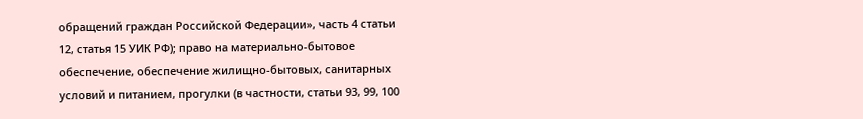обращений граждан Российской Федерации», часть 4 статьи 12, статья 15 УИК РФ); право на материально-бытовое обеспечение, обеспечение жилищно-бытовых, санитарных условий и питанием, прогулки (в частности, статьи 93, 99, 100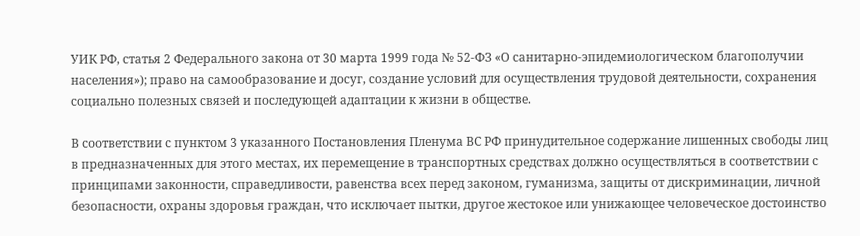УИК РФ, статья 2 Федерального закона от 30 марта 1999 года № 52-ФЗ «О санитарно-эпидемиологическом благополучии населения»); право на самообразование и досуг, создание условий для осуществления трудовой деятельности, сохранения социально полезных связей и последующей адаптации к жизни в обществе.

В соответствии с пунктом 3 указанного Постановления Пленума ВС РФ принудительное содержание лишенных свободы лиц в предназначенных для этого местах, их перемещение в транспортных средствах должно осуществляться в соответствии с принципами законности, справедливости, равенства всех перед законом, гуманизма, защиты от дискриминации, личной безопасности, охраны здоровья граждан, что исключает пытки, другое жестокое или унижающее человеческое достоинство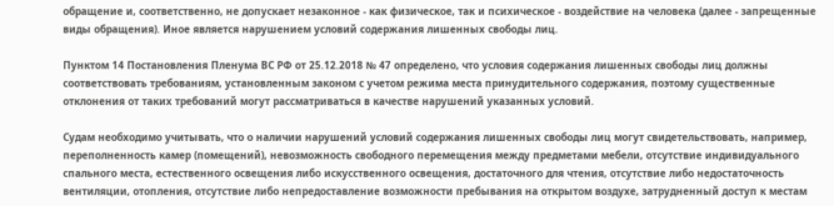обращение и, соответственно, не допускает незаконное - как физическое, так и психическое - воздействие на человека (далее - запрещенные виды обращения). Иное является нарушением условий содержания лишенных свободы лиц.

Пунктом 14 Постановления Пленума ВС РФ от 25.12.2018 № 47 определено, что условия содержания лишенных свободы лиц должны соответствовать требованиям, установленным законом с учетом режима места принудительного содержания, поэтому существенные отклонения от таких требований могут рассматриваться в качестве нарушений указанных условий.

Судам необходимо учитывать, что о наличии нарушений условий содержания лишенных свободы лиц могут свидетельствовать, например, переполненность камер (помещений), невозможность свободного перемещения между предметами мебели, отсутствие индивидуального спального места, естественного освещения либо искусственного освещения, достаточного для чтения, отсутствие либо недостаточность вентиляции, отопления, отсутствие либо непредоставление возможности пребывания на открытом воздухе, затрудненный доступ к местам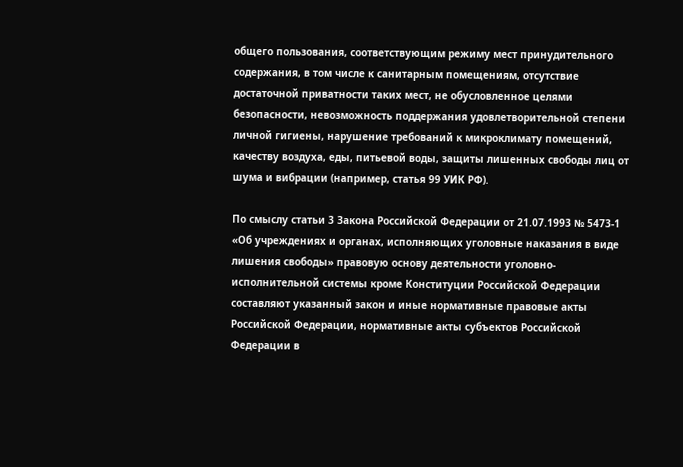общего пользования, соответствующим режиму мест принудительного содержания, в том числе к санитарным помещениям, отсутствие достаточной приватности таких мест, не обусловленное целями безопасности, невозможность поддержания удовлетворительной степени личной гигиены, нарушение требований к микроклимату помещений, качеству воздуха, еды, питьевой воды, защиты лишенных свободы лиц от шума и вибрации (например, статья 99 УИК РФ).

По смыслу статьи 3 Закона Российской Федерации от 21.07.1993 № 5473-1 «Об учреждениях и органах, исполняющих уголовные наказания в виде лишения свободы» правовую основу деятельности уголовно-исполнительной системы кроме Конституции Российской Федерации составляют указанный закон и иные нормативные правовые акты Российской Федерации, нормативные акты субъектов Российской Федерации в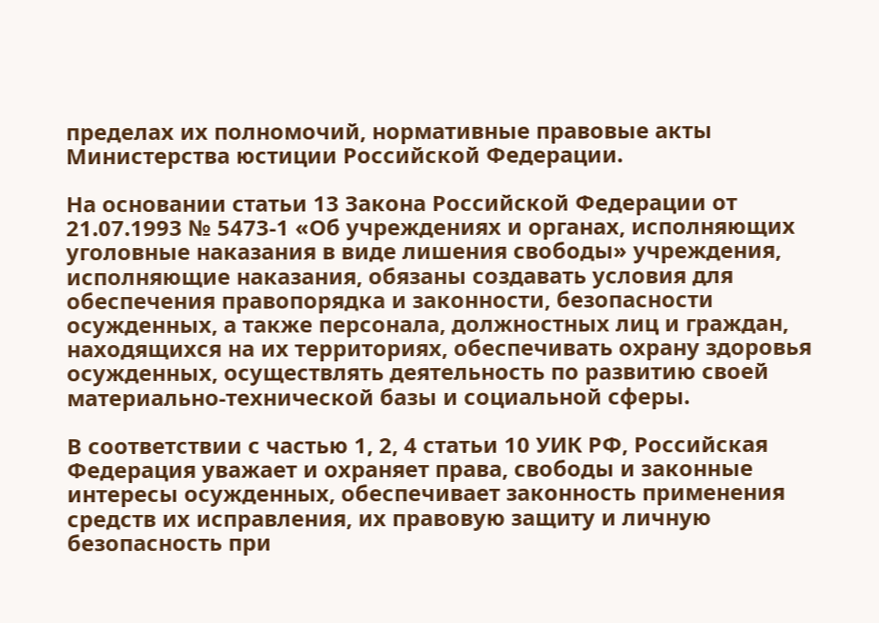пределах их полномочий, нормативные правовые акты Министерства юстиции Российской Федерации.

На основании статьи 13 Закона Российской Федерации от 21.07.1993 № 5473-1 «Об учреждениях и органах, исполняющих уголовные наказания в виде лишения свободы» учреждения, исполняющие наказания, обязаны создавать условия для обеспечения правопорядка и законности, безопасности осужденных, а также персонала, должностных лиц и граждан, находящихся на их территориях, обеспечивать охрану здоровья осужденных, осуществлять деятельность по развитию своей материально-технической базы и социальной сферы.

В соответствии с частью 1, 2, 4 статьи 10 УИК РФ, Российская Федерация уважает и охраняет права, свободы и законные интересы осужденных, обеспечивает законность применения средств их исправления, их правовую защиту и личную безопасность при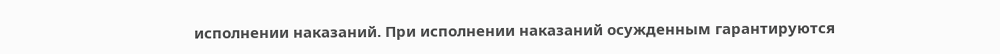исполнении наказаний. При исполнении наказаний осужденным гарантируются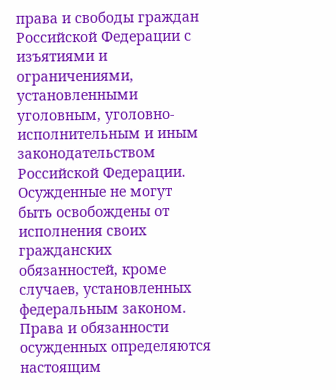права и свободы граждан Российской Федерации с изъятиями и ограничениями, установленными уголовным, уголовно-исполнительным и иным законодательством Российской Федерации. Осужденные не могут быть освобождены от исполнения своих гражданских обязанностей, кроме случаев, установленных федеральным законом. Права и обязанности осужденных определяются настоящим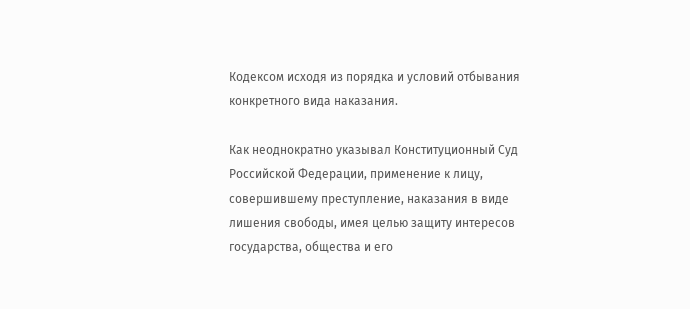Кодексом исходя из порядка и условий отбывания конкретного вида наказания.

Как неоднократно указывал Конституционный Суд Российской Федерации, применение к лицу, совершившему преступление, наказания в виде лишения свободы, имея целью защиту интересов государства, общества и его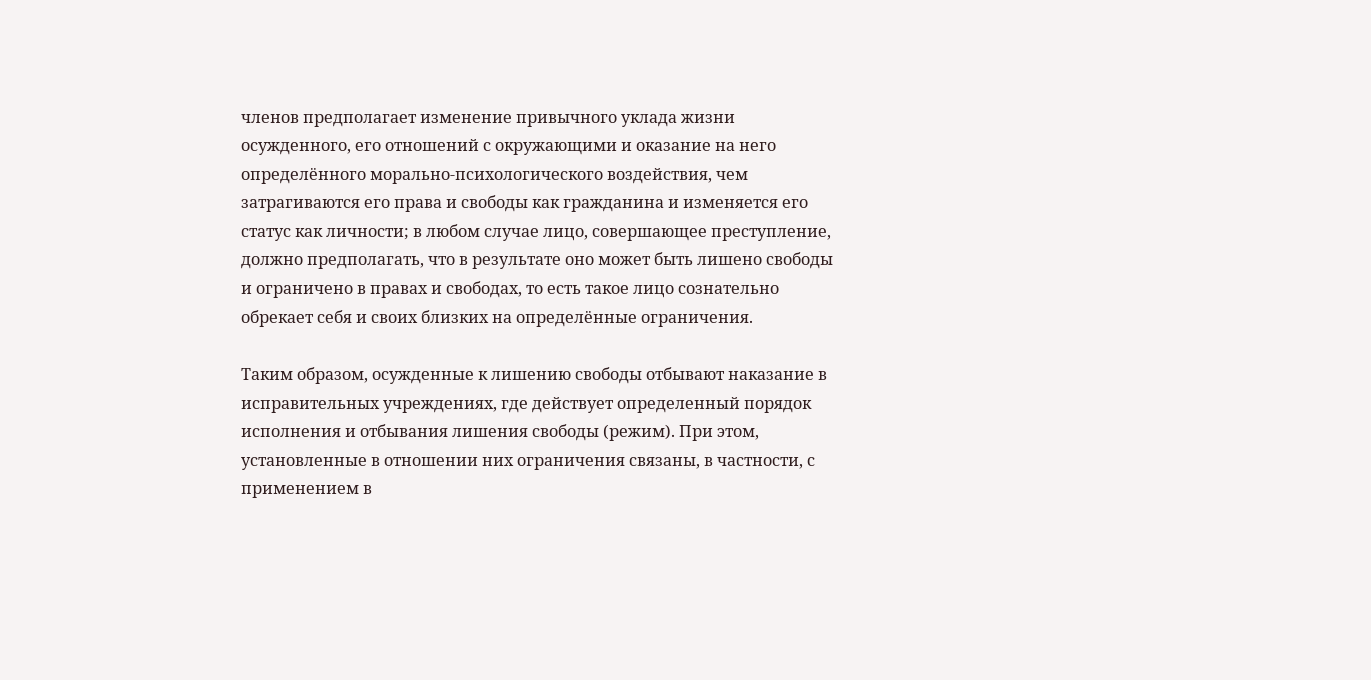членов предполагает изменение привычного уклада жизни осужденного, его отношений с окружающими и оказание на него определённого морально-психологического воздействия, чем затрагиваются его права и свободы как гражданина и изменяется его статус как личности; в любом случае лицо, совершающее преступление, должно предполагать, что в результате оно может быть лишено свободы и ограничено в правах и свободах, то есть такое лицо сознательно обрекает себя и своих близких на определённые ограничения.

Таким образом, осужденные к лишению свободы отбывают наказание в исправительных учреждениях, где действует определенный порядок исполнения и отбывания лишения свободы (режим). При этом, установленные в отношении них ограничения связаны, в частности, с применением в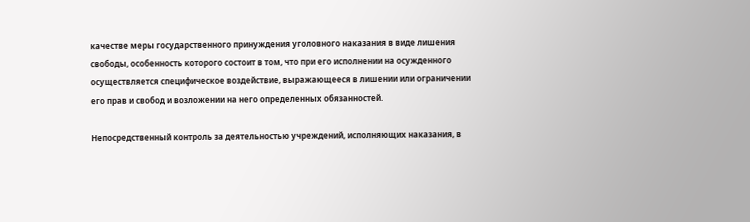качестве меры государственного принуждения уголовного наказания в виде лишения свободы, особенность которого состоит в том, что при его исполнении на осужденного осуществляется специфическое воздействие, выражающееся в лишении или ограничении его прав и свобод и возложении на него определенных обязанностей.

Непосредственный контроль за деятельностью учреждений, исполняющих наказания, в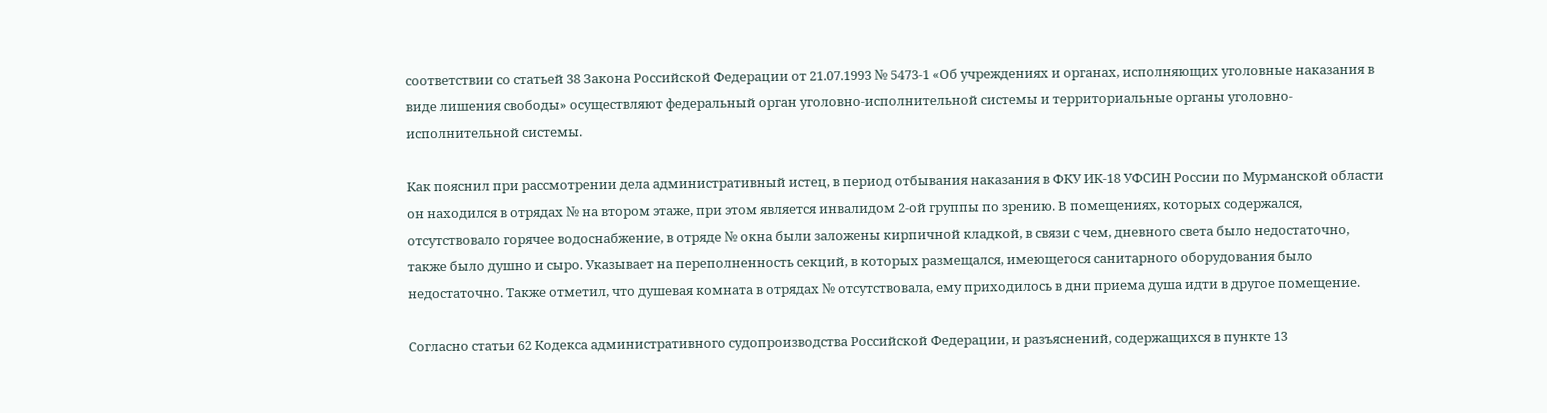соответствии со статьей 38 Закона Российской Федерации от 21.07.1993 № 5473-1 «Об учреждениях и органах, исполняющих уголовные наказания в виде лишения свободы» осуществляют федеральный орган уголовно-исполнительной системы и территориальные органы уголовно-исполнительной системы.

Как пояснил при рассмотрении дела административный истец, в период отбывания наказания в ФКУ ИК-18 УФСИН России по Мурманской области он находился в отрядах № на втором этаже, при этом является инвалидом 2-ой группы по зрению. В помещениях, которых содержался, отсутствовало горячее водоснабжение, в отряде № окна были заложены кирпичной кладкой, в связи с чем, дневного света было недостаточно, также было душно и сыро. Указывает на переполненность секций, в которых размещался, имеющегося санитарного оборудования было недостаточно. Также отметил, что душевая комната в отрядах № отсутствовала, ему приходилось в дни приема душа идти в другое помещение.

Согласно статьи 62 Кодекса административного судопроизводства Российской Федерации, и разъяснений, содержащихся в пункте 13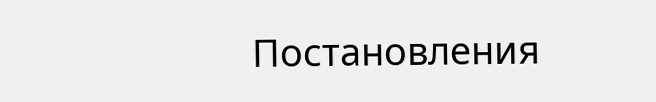Постановления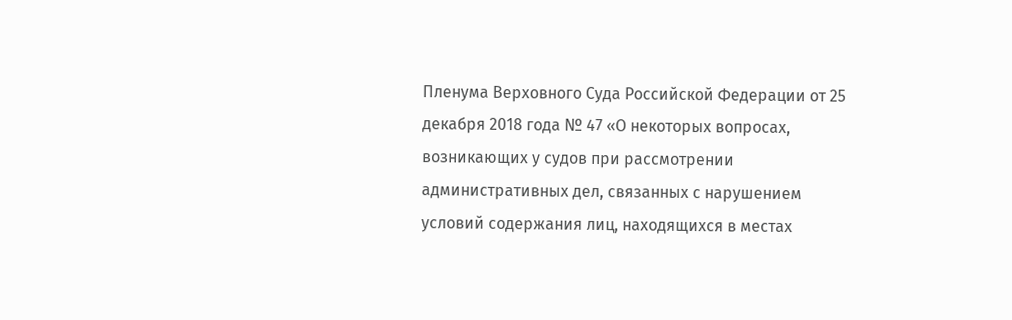Пленума Верховного Суда Российской Федерации от 25 декабря 2018 года № 47 «О некоторых вопросах, возникающих у судов при рассмотрении административных дел, связанных с нарушением условий содержания лиц, находящихся в местах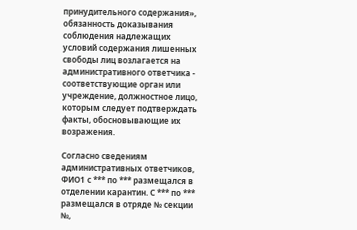принудительного содержания», обязанность доказывания соблюдения надлежащих условий содержания лишенных свободы лиц возлагается на административного ответчика - соответствующие орган или учреждение, должностное лицо, которым следует подтверждать факты, обосновывающие их возражения.

Согласно сведениям административных ответчиков, ФИО1 с *** по *** размещался в отделении карантин. С *** по *** размещался в отряде № секции №,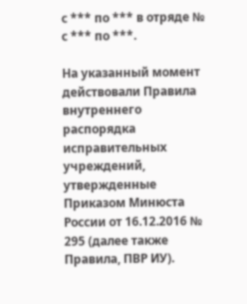с *** по *** в отряде № с *** по ***.

На указанный момент действовали Правила внутреннего распорядка исправительных учреждений, утвержденные Приказом Минюста России от 16.12.2016 № 295 (далее также Правила, ПВР ИУ).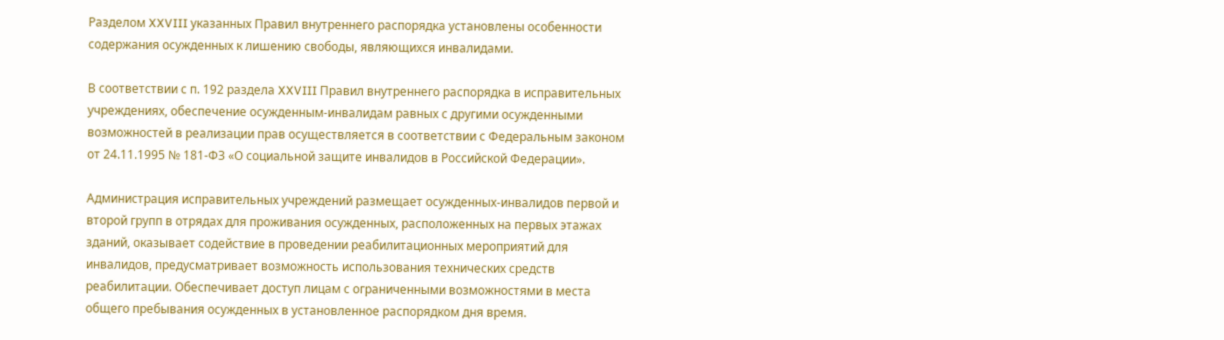Разделом XXVIII указанных Правил внутреннего распорядка установлены особенности содержания осужденных к лишению свободы, являющихся инвалидами.

В соответствии с п. 192 раздела XXVIII Правил внутреннего распорядка в исправительных учреждениях, обеспечение осужденным-инвалидам равных с другими осужденными возможностей в реализации прав осуществляется в соответствии с Федеральным законом от 24.11.1995 № 181-ФЗ «О социальной защите инвалидов в Российской Федерации».

Администрация исправительных учреждений размещает осужденных-инвалидов первой и второй групп в отрядах для проживания осужденных, расположенных на первых этажах зданий, оказывает содействие в проведении реабилитационных мероприятий для инвалидов, предусматривает возможность использования технических средств реабилитации. Обеспечивает доступ лицам с ограниченными возможностями в места общего пребывания осужденных в установленное распорядком дня время.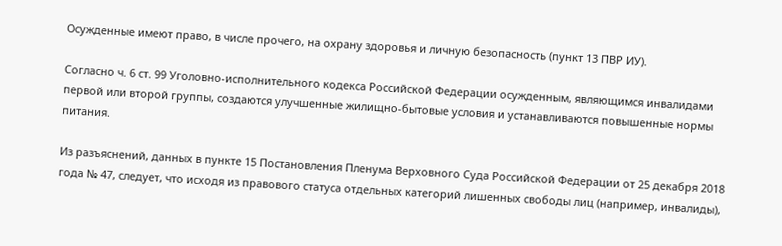Осужденные имеют право, в числе прочего, на охрану здоровья и личную безопасность (пункт 13 ПВР ИУ).

Согласно ч. 6 ст. 99 Уголовно-исполнительного кодекса Российской Федерации осужденным, являющимся инвалидами первой или второй группы, создаются улучшенные жилищно-бытовые условия и устанавливаются повышенные нормы питания.

Из разъяснений, данных в пункте 15 Постановления Пленума Верховного Суда Российской Федерации от 25 декабря 2018 года № 47, следует, что исходя из правового статуса отдельных категорий лишенных свободы лиц (например, инвалиды),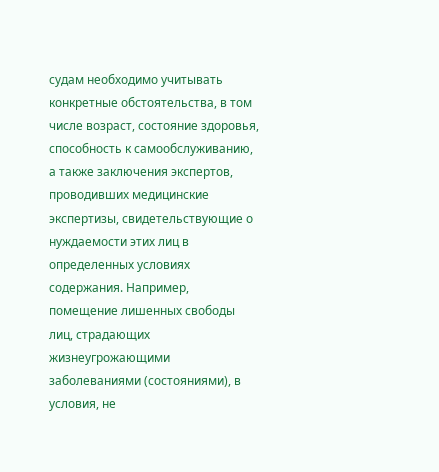судам необходимо учитывать конкретные обстоятельства, в том числе возраст, состояние здоровья, способность к самообслуживанию, а также заключения экспертов, проводивших медицинские экспертизы, свидетельствующие о нуждаемости этих лиц в определенных условиях содержания. Например, помещение лишенных свободы лиц, страдающих жизнеугрожающими заболеваниями (состояниями), в условия, не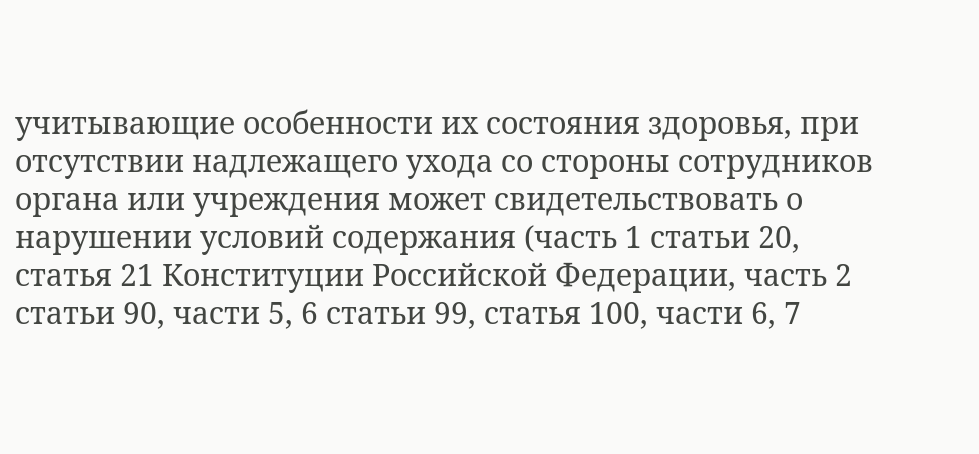учитывающие особенности их состояния здоровья, при отсутствии надлежащего ухода со стороны сотрудников органа или учреждения может свидетельствовать о нарушении условий содержания (часть 1 статьи 20, статья 21 Конституции Российской Федерации, часть 2 статьи 90, части 5, 6 статьи 99, статья 100, части 6, 7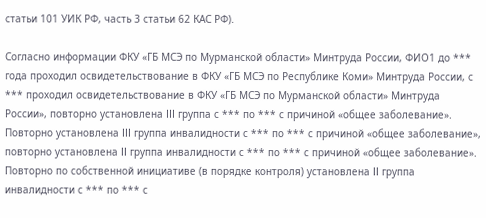статьи 101 УИК РФ, часть 3 статьи 62 КАС РФ).

Согласно информации ФКУ «ГБ МСЭ по Мурманской области» Минтруда России, ФИО1 до *** года проходил освидетельствование в ФКУ «ГБ МСЭ по Республике Коми» Минтруда России, с *** проходил освидетельствование в ФКУ «ГБ МСЭ по Мурманской области» Минтруда России», повторно установлена III группа с *** по *** с причиной «общее заболевание». Повторно установлена III группа инвалидности с *** по *** с причиной «общее заболевание», повторно установлена II группа инвалидности с *** по *** с причиной «общее заболевание». Повторно по собственной инициативе (в порядке контроля) установлена II группа инвалидности с *** по *** с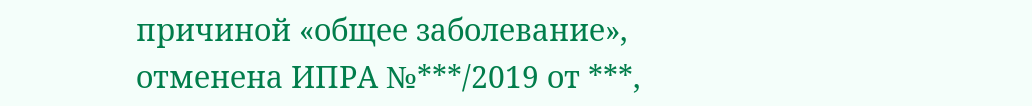причиной «общее заболевание», отменена ИПРА №***/2019 от ***,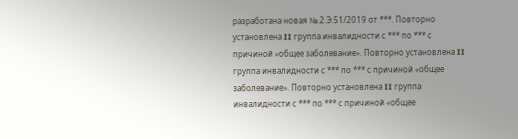разработана новая №.2.Э.51/2019 от ***. Повторно установлена II группа инвалидности с *** по *** с причиной «общее заболевание». Повторно установлена II группа инвалидности с *** по *** с причиной «общее заболевание». Повторно установлена II группа инвалидности с *** по *** с причиной «общее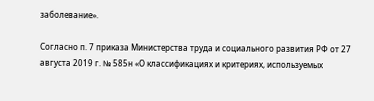заболевание».

Согласно п. 7 приказа Министерства труда и социального развития РФ от 27 августа 2019 г. № 585н «О классификациях и критериях, используемых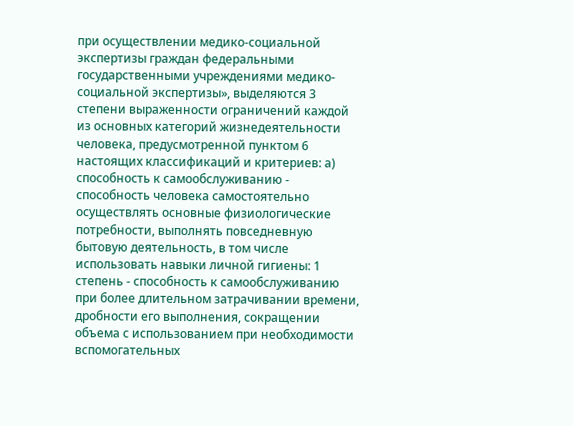при осуществлении медико-социальной экспертизы граждан федеральными государственными учреждениями медико-социальной экспертизы», выделяются 3 степени выраженности ограничений каждой из основных категорий жизнедеятельности человека, предусмотренной пунктом 6 настоящих классификаций и критериев: а) способность к самообслуживанию - способность человека самостоятельно осуществлять основные физиологические потребности, выполнять повседневную бытовую деятельность, в том числе использовать навыки личной гигиены: 1 степень - способность к самообслуживанию при более длительном затрачивании времени, дробности его выполнения, сокращении объема с использованием при необходимости вспомогательных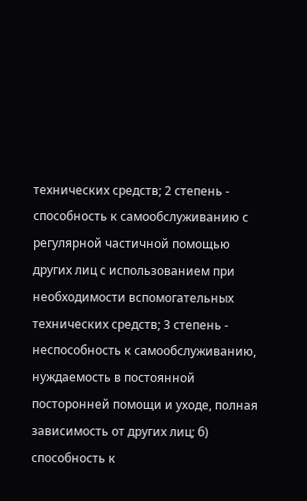технических средств; 2 степень - способность к самообслуживанию с регулярной частичной помощью других лиц с использованием при необходимости вспомогательных технических средств; 3 степень - неспособность к самообслуживанию, нуждаемость в постоянной посторонней помощи и уходе, полная зависимость от других лиц; б) способность к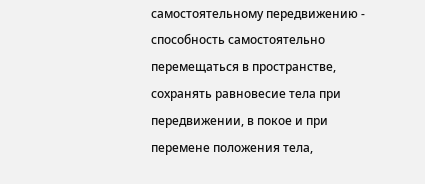самостоятельному передвижению - способность самостоятельно перемещаться в пространстве, сохранять равновесие тела при передвижении, в покое и при перемене положения тела,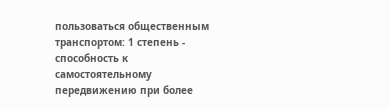пользоваться общественным транспортом: 1 степень - способность к самостоятельному передвижению при более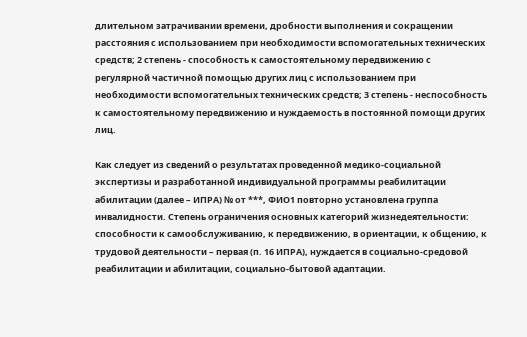длительном затрачивании времени, дробности выполнения и сокращении расстояния с использованием при необходимости вспомогательных технических средств; 2 степень - способность к самостоятельному передвижению с регулярной частичной помощью других лиц с использованием при необходимости вспомогательных технических средств; 3 степень - неспособность к самостоятельному передвижению и нуждаемость в постоянной помощи других лиц.

Как следует из сведений о результатах проведенной медико-социальной экспертизы и разработанной индивидуальной программы реабилитации абилитации (далее – ИПРА) № от ***, ФИО1 повторно установлена группа инвалидности. Степень ограничения основных категорий жизнедеятельности: способности к самообслуживанию, к передвижению, в ориентации, к общению, к трудовой деятельности – первая (п. 16 ИПРА), нуждается в социально-средовой реабилитации и абилитации, социально-бытовой адаптации.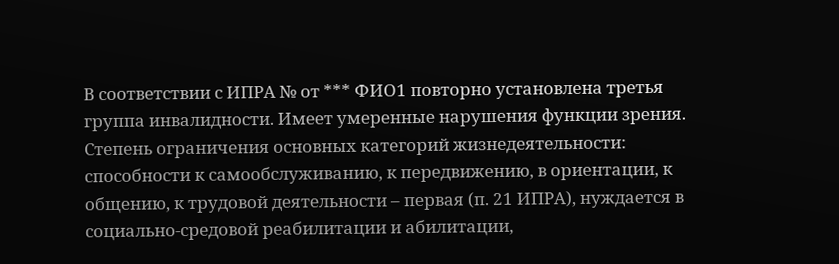В соответствии с ИПРА № от *** ФИО1 повторно установлена третья группа инвалидности. Имеет умеренные нарушения функции зрения. Степень ограничения основных категорий жизнедеятельности: способности к самообслуживанию, к передвижению, в ориентации, к общению, к трудовой деятельности – первая (п. 21 ИПРА), нуждается в социально-средовой реабилитации и абилитации,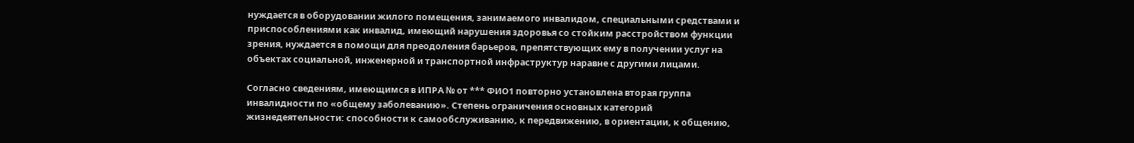нуждается в оборудовании жилого помещения, занимаемого инвалидом, специальными средствами и приспособлениями как инвалид, имеющий нарушения здоровья со стойким расстройством функции зрения, нуждается в помощи для преодоления барьеров, препятствующих ему в получении услуг на объектах социальной, инженерной и транспортной инфраструктур наравне с другими лицами.

Согласно сведениям, имеющимся в ИПРА № от *** ФИО1 повторно установлена вторая группа инвалидности по «общему заболеванию». Степень ограничения основных категорий жизнедеятельности: способности к самообслуживанию, к передвижению, в ориентации, к общению,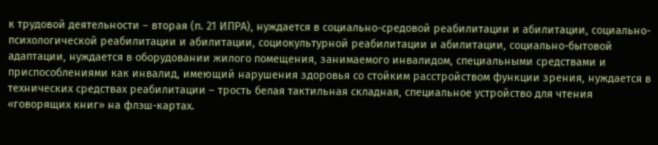к трудовой деятельности – вторая (п. 21 ИПРА), нуждается в социально-средовой реабилитации и абилитации, социально-психологической реабилитации и абилитации, социокультурной реабилитации и абилитации, социально-бытовой адаптации, нуждается в оборудовании жилого помещения, занимаемого инвалидом, специальными средствами и приспособлениями как инвалид, имеющий нарушения здоровья со стойким расстройством функции зрения, нуждается в технических средствах реабилитации – трость белая тактильная складная, специальное устройство для чтения «говорящих книг» на флэш-картах.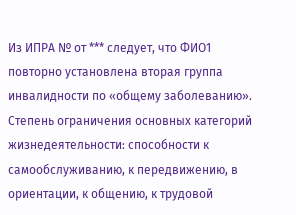Из ИПРА № от *** следует, что ФИО1 повторно установлена вторая группа инвалидности по «общему заболеванию». Степень ограничения основных категорий жизнедеятельности: способности к самообслуживанию, к передвижению, в ориентации, к общению, к трудовой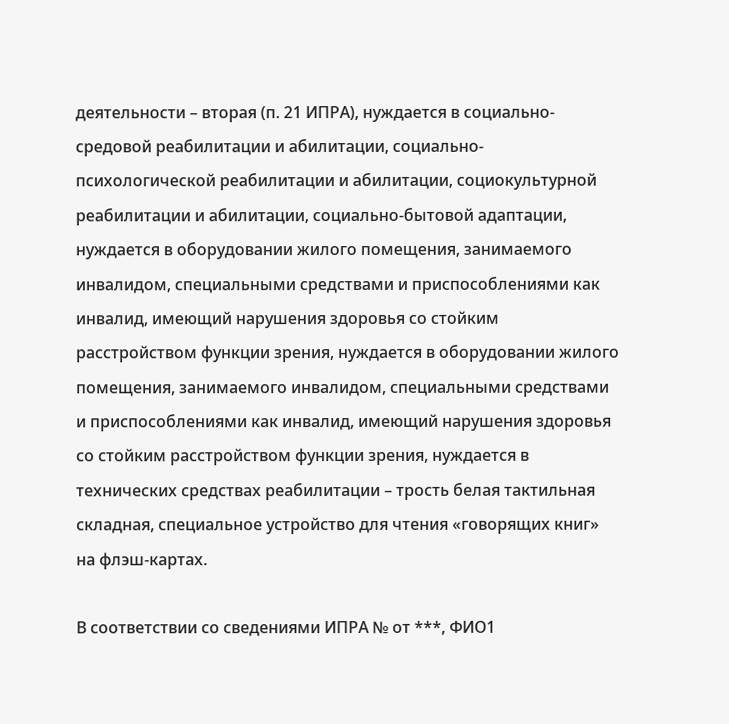деятельности – вторая (п. 21 ИПРА), нуждается в социально-средовой реабилитации и абилитации, социально-психологической реабилитации и абилитации, социокультурной реабилитации и абилитации, социально-бытовой адаптации, нуждается в оборудовании жилого помещения, занимаемого инвалидом, специальными средствами и приспособлениями как инвалид, имеющий нарушения здоровья со стойким расстройством функции зрения, нуждается в оборудовании жилого помещения, занимаемого инвалидом, специальными средствами и приспособлениями как инвалид, имеющий нарушения здоровья со стойким расстройством функции зрения, нуждается в технических средствах реабилитации – трость белая тактильная складная, специальное устройство для чтения «говорящих книг» на флэш-картах.

В соответствии со сведениями ИПРА № от ***, ФИО1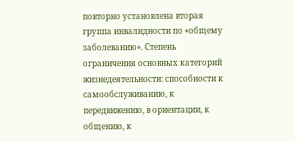повторно установлена вторая группа инвалидности по «общему заболеванию». Степень ограничения основных категорий жизнедеятельности: способности к самообслуживанию, к передвижению, в ориентации, к общению, к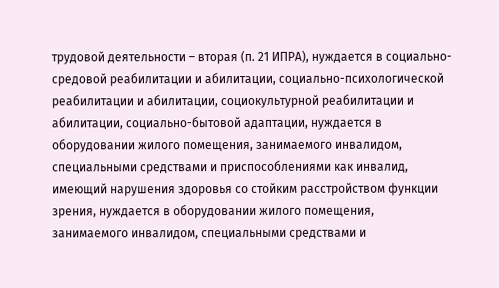трудовой деятельности – вторая (п. 21 ИПРА), нуждается в социально-средовой реабилитации и абилитации, социально-психологической реабилитации и абилитации, социокультурной реабилитации и абилитации, социально-бытовой адаптации, нуждается в оборудовании жилого помещения, занимаемого инвалидом, специальными средствами и приспособлениями как инвалид, имеющий нарушения здоровья со стойким расстройством функции зрения, нуждается в оборудовании жилого помещения, занимаемого инвалидом, специальными средствами и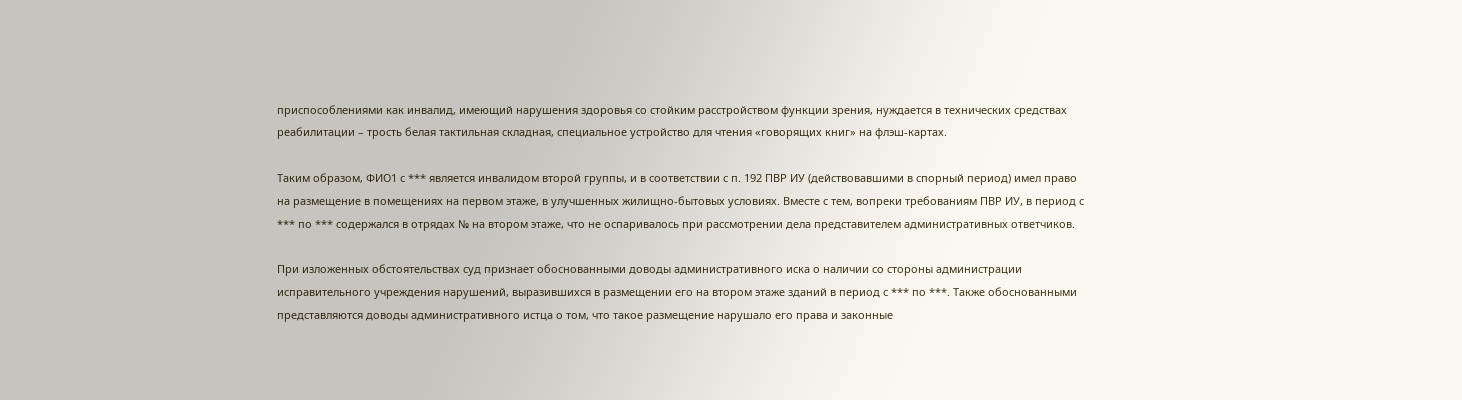приспособлениями как инвалид, имеющий нарушения здоровья со стойким расстройством функции зрения, нуждается в технических средствах реабилитации – трость белая тактильная складная, специальное устройство для чтения «говорящих книг» на флэш-картах.

Таким образом, ФИО1 с *** является инвалидом второй группы, и в соответствии с п. 192 ПВР ИУ (действовавшими в спорный период) имел право на размещение в помещениях на первом этаже, в улучшенных жилищно-бытовых условиях. Вместе с тем, вопреки требованиям ПВР ИУ, в период с *** по *** содержался в отрядах № на втором этаже, что не оспаривалось при рассмотрении дела представителем административных ответчиков.

При изложенных обстоятельствах суд признает обоснованными доводы административного иска о наличии со стороны администрации исправительного учреждения нарушений, выразившихся в размещении его на втором этаже зданий в период с *** по ***. Также обоснованными представляются доводы административного истца о том, что такое размещение нарушало его права и законные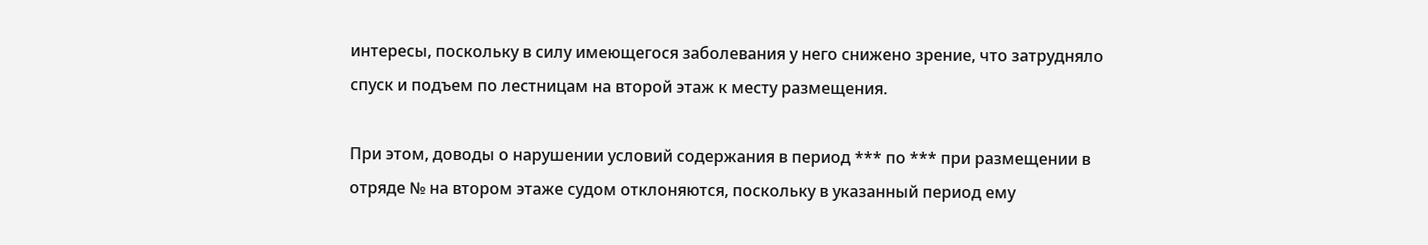интересы, поскольку в силу имеющегося заболевания у него снижено зрение, что затрудняло спуск и подъем по лестницам на второй этаж к месту размещения.

При этом, доводы о нарушении условий содержания в период *** по *** при размещении в отряде № на втором этаже судом отклоняются, поскольку в указанный период ему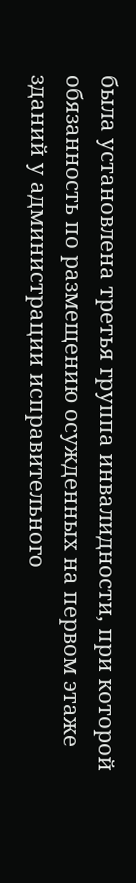была установлена третья группа инвалидности, при которой обязанность по размещению осужденных на первом этаже зданий у администрации исправительного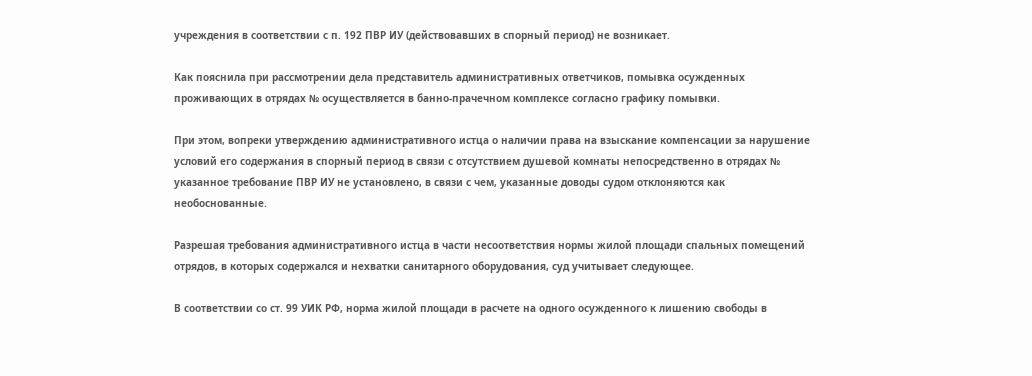учреждения в соответствии с п. 192 ПВР ИУ (действовавших в спорный период) не возникает.

Как пояснила при рассмотрении дела представитель административных ответчиков, помывка осужденных проживающих в отрядах № осуществляется в банно-прачечном комплексе согласно графику помывки.

При этом, вопреки утверждению административного истца о наличии права на взыскание компенсации за нарушение условий его содержания в спорный период в связи с отсутствием душевой комнаты непосредственно в отрядах № указанное требование ПВР ИУ не установлено, в связи с чем, указанные доводы судом отклоняются как необоснованные.

Разрешая требования административного истца в части несоответствия нормы жилой площади спальных помещений отрядов, в которых содержался и нехватки санитарного оборудования, суд учитывает следующее.

В соответствии со ст. 99 УИК РФ, норма жилой площади в расчете на одного осужденного к лишению свободы в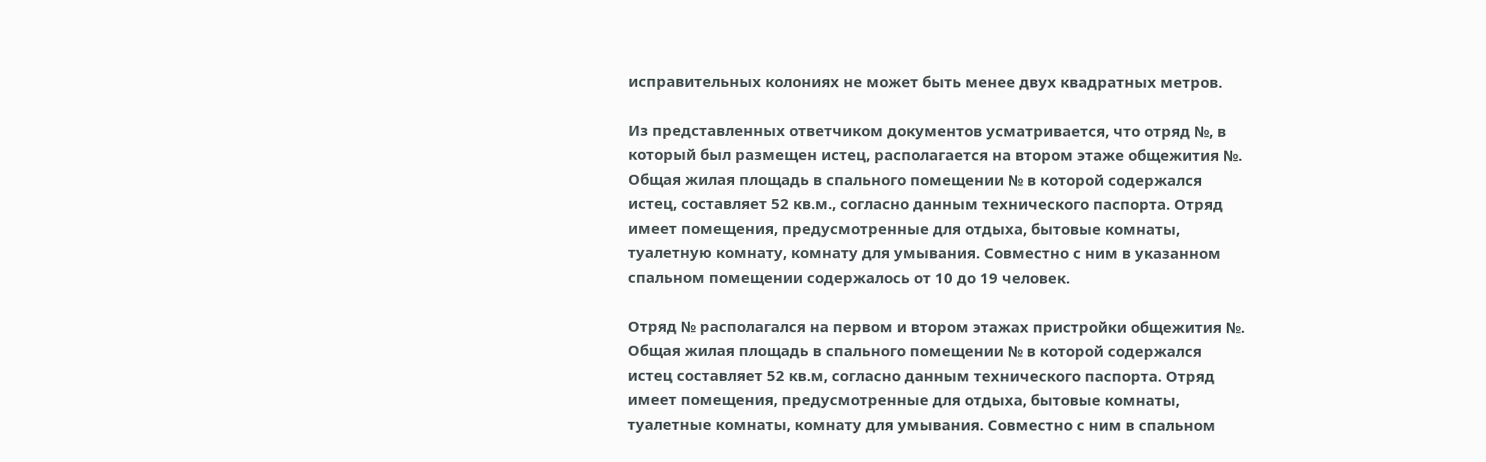исправительных колониях не может быть менее двух квадратных метров.

Из представленных ответчиком документов усматривается, что отряд №, в который был размещен истец, располагается на втором этаже общежития №. Общая жилая площадь в спального помещении № в которой содержался истец, составляет 52 кв.м., согласно данным технического паспорта. Отряд имеет помещения, предусмотренные для отдыха, бытовые комнаты, туалетную комнату, комнату для умывания. Совместно с ним в указанном спальном помещении содержалось от 10 до 19 человек.

Отряд № располагался на первом и втором этажах пристройки общежития №. Общая жилая площадь в спального помещении № в которой содержался истец составляет 52 кв.м, согласно данным технического паспорта. Отряд имеет помещения, предусмотренные для отдыха, бытовые комнаты, туалетные комнаты, комнату для умывания. Совместно с ним в спальном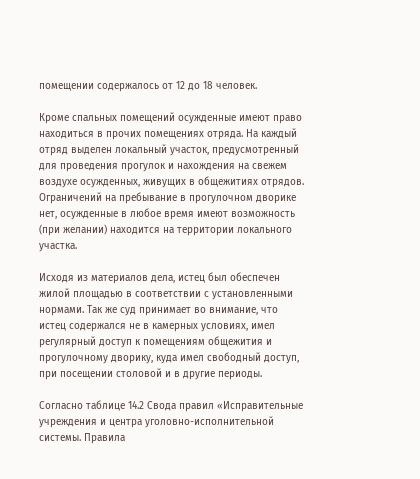помещении содержалось от 12 до 18 человек.

Кроме спальных помещений осужденные имеют право находиться в прочих помещениях отряда. На каждый отряд выделен локальный участок, предусмотренный для проведения прогулок и нахождения на свежем воздухе осужденных, живущих в общежитиях отрядов. Ограничений на пребывание в прогулочном дворике нет, осужденные в любое время имеют возможность (при желании) находится на территории локального участка.

Исходя из материалов дела, истец был обеспечен жилой площадью в соответствии с установленными нормами. Так же суд принимает во внимание, что истец содержался не в камерных условиях, имел регулярный доступ к помещениям общежития и прогулочному дворику, куда имел свободный доступ, при посещении столовой и в другие периоды.

Согласно таблице 14.2 Свода правил «Исправительные учреждения и центра уголовно-исполнительной системы. Правила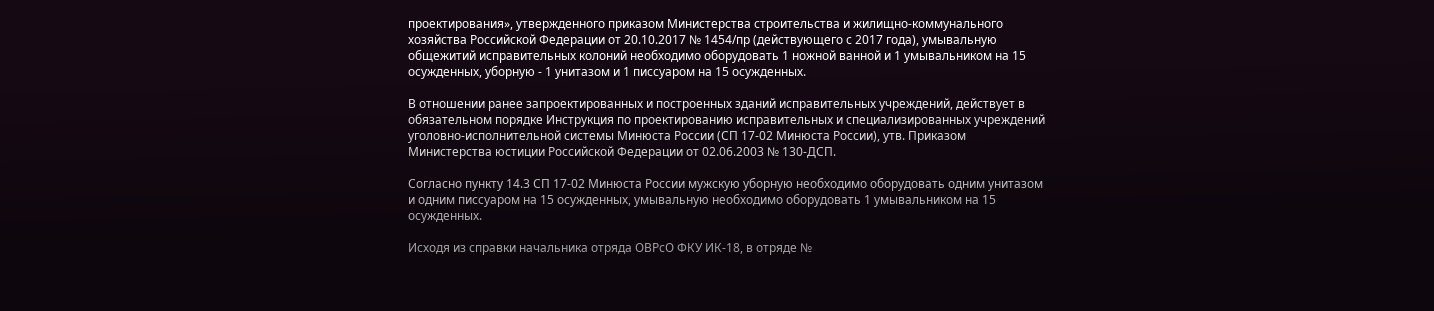проектирования», утвержденного приказом Министерства строительства и жилищно-коммунального хозяйства Российской Федерации от 20.10.2017 № 1454/пр (действующего с 2017 года), умывальную общежитий исправительных колоний необходимо оборудовать 1 ножной ванной и 1 умывальником на 15 осужденных, уборную - 1 унитазом и 1 писсуаром на 15 осужденных.

В отношении ранее запроектированных и построенных зданий исправительных учреждений, действует в обязательном порядке Инструкция по проектированию исправительных и специализированных учреждений уголовно-исполнительной системы Минюста России (СП 17-02 Минюста России), утв. Приказом Министерства юстиции Российской Федерации от 02.06.2003 № 130-ДСП.

Согласно пункту 14.3 СП 17-02 Минюста России мужскую уборную необходимо оборудовать одним унитазом и одним писсуаром на 15 осужденных, умывальную необходимо оборудовать 1 умывальником на 15 осужденных.

Исходя из справки начальника отряда ОВРсО ФКУ ИК-18, в отряде №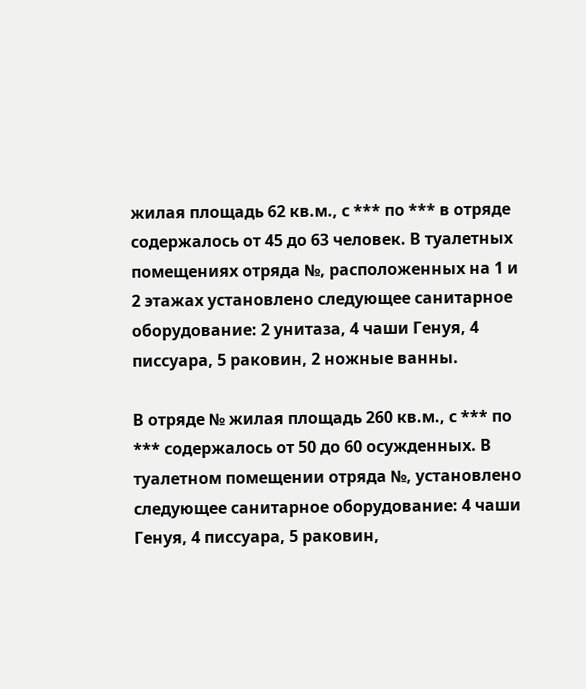жилая площадь 62 кв.м., с *** по *** в отряде содержалось от 45 до 63 человек. В туалетных помещениях отряда №, расположенных на 1 и 2 этажах установлено следующее санитарное оборудование: 2 унитаза, 4 чаши Генуя, 4 писсуара, 5 раковин, 2 ножные ванны.

В отряде № жилая площадь 260 кв.м., с *** по *** содержалось от 50 до 60 осужденных. В туалетном помещении отряда №, установлено следующее санитарное оборудование: 4 чаши Генуя, 4 писсуара, 5 раковин,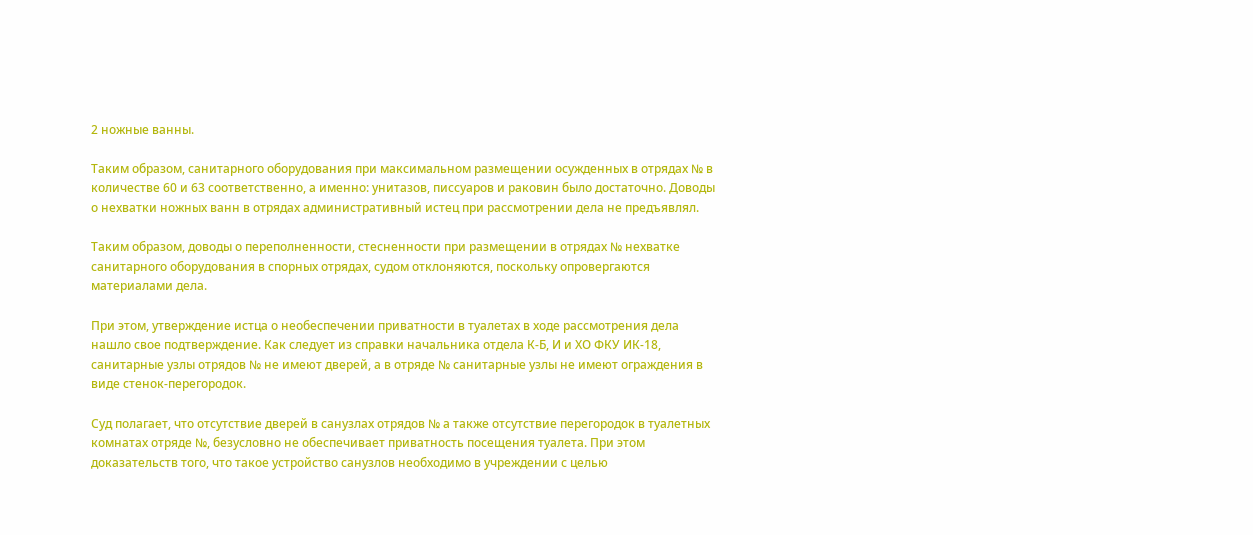2 ножные ванны.

Таким образом, санитарного оборудования при максимальном размещении осужденных в отрядах № в количестве 60 и 63 соответственно, а именно: унитазов, писсуаров и раковин было достаточно. Доводы о нехватки ножных ванн в отрядах административный истец при рассмотрении дела не предъявлял.

Таким образом, доводы о переполненности, стесненности при размещении в отрядах № нехватке санитарного оборудования в спорных отрядах, судом отклоняются, поскольку опровергаются материалами дела.

При этом, утверждение истца о необеспечении приватности в туалетах в ходе рассмотрения дела нашло свое подтверждение. Как следует из справки начальника отдела К-Б, И и ХО ФКУ ИК-18, санитарные узлы отрядов № не имеют дверей, а в отряде № санитарные узлы не имеют ограждения в виде стенок-перегородок.

Суд полагает, что отсутствие дверей в санузлах отрядов № а также отсутствие перегородок в туалетных комнатах отряде №, безусловно не обеспечивает приватность посещения туалета. При этом доказательств того, что такое устройство санузлов необходимо в учреждении с целью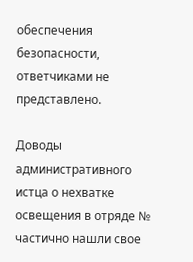обеспечения безопасности, ответчиками не представлено.

Доводы административного истца о нехватке освещения в отряде № частично нашли свое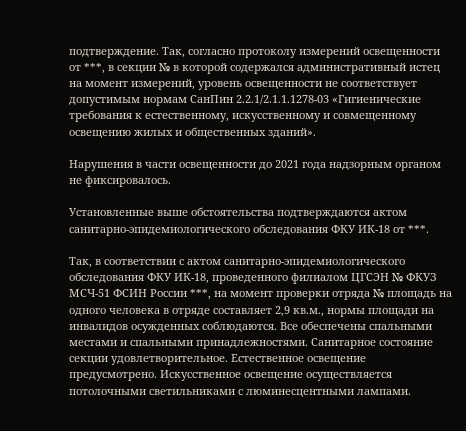подтверждение. Так, согласно протоколу измерений освещенности от ***, в секции № в которой содержался административный истец на момент измерений, уровень освещенности не соответствует допустимым нормам СанПин 2.2.1/2.1.1.1278-03 «Гигиенические требования к естественному, искусственному и совмещенному освещению жилых и общественных зданий».

Нарушения в части освещенности до 2021 года надзорным органом не фиксировалось.

Установленные выше обстоятельства подтверждаются актом санитарно-эпидемиологического обследования ФКУ ИК-18 от ***.

Так, в соответствии с актом санитарно-эпидемиологического обследования ФКУ ИК-18, проведенного филиалом ЦГСЭН № ФКУЗ МСЧ-51 ФСИН России ***, на момент проверки отряда № площадь на одного человека в отряде составляет 2,9 кв.м., нормы площади на инвалидов осужденных соблюдаются. Все обеспечены спальными местами и спальными принадлежностями. Санитарное состояние секции удовлетворительное. Естественное освещение предусмотрено. Искусственное освещение осуществляется потолочными светильниками с люминесцентными лампами.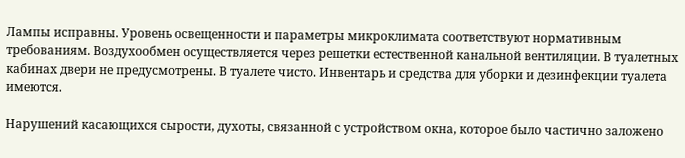Лампы исправны. Уровень освещенности и параметры микроклимата соответствуют нормативным требованиям. Воздухообмен осуществляется через решетки естественной канальной вентиляции. В туалетных кабинах двери не предусмотрены. В туалете чисто. Инвентарь и средства для уборки и дезинфекции туалета имеются.

Нарушений касающихся сырости, духоты, связанной с устройством окна, которое было частично заложено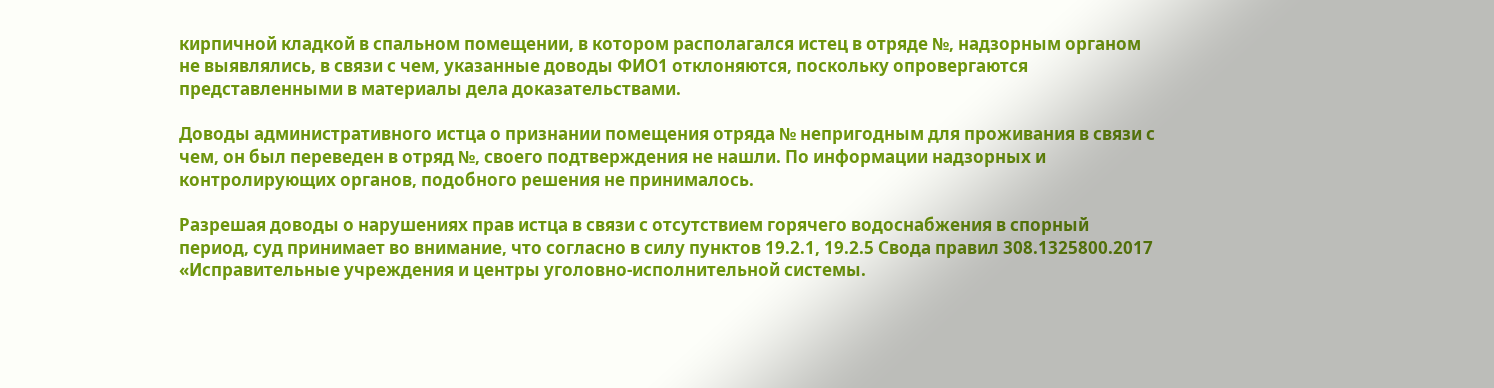кирпичной кладкой в спальном помещении, в котором располагался истец в отряде №, надзорным органом не выявлялись, в связи с чем, указанные доводы ФИО1 отклоняются, поскольку опровергаются представленными в материалы дела доказательствами.

Доводы административного истца о признании помещения отряда № непригодным для проживания в связи с чем, он был переведен в отряд №, своего подтверждения не нашли. По информации надзорных и контролирующих органов, подобного решения не принималось.

Разрешая доводы о нарушениях прав истца в связи с отсутствием горячего водоснабжения в спорный период, суд принимает во внимание, что согласно в силу пунктов 19.2.1, 19.2.5 Свода правил 308.1325800.2017 «Исправительные учреждения и центры уголовно-исполнительной системы.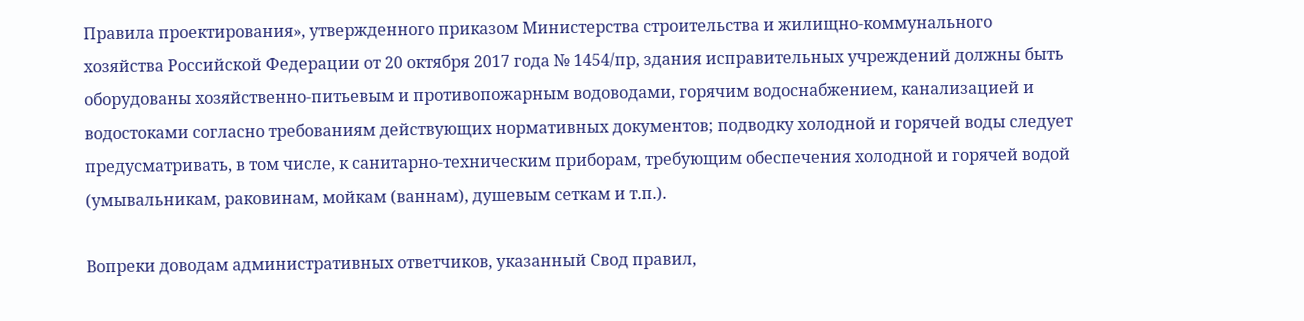Правила проектирования», утвержденного приказом Министерства строительства и жилищно-коммунального хозяйства Российской Федерации от 20 октября 2017 года № 1454/пр, здания исправительных учреждений должны быть оборудованы хозяйственно-питьевым и противопожарным водоводами, горячим водоснабжением, канализацией и водостоками согласно требованиям действующих нормативных документов; подводку холодной и горячей воды следует предусматривать, в том числе, к санитарно-техническим приборам, требующим обеспечения холодной и горячей водой (умывальникам, раковинам, мойкам (ваннам), душевым сеткам и т.п.).

Вопреки доводам административных ответчиков, указанный Свод правил,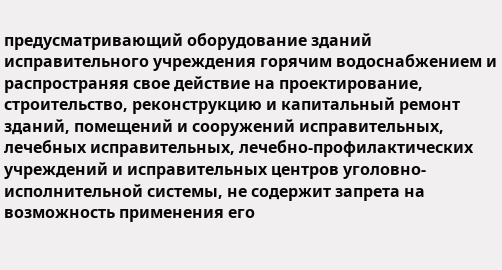предусматривающий оборудование зданий исправительного учреждения горячим водоснабжением и распространяя свое действие на проектирование, строительство, реконструкцию и капитальный ремонт зданий, помещений и сооружений исправительных, лечебных исправительных, лечебно-профилактических учреждений и исправительных центров уголовно-исполнительной системы, не содержит запрета на возможность применения его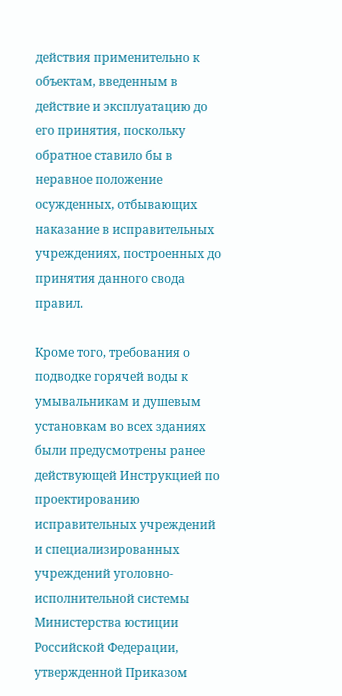действия применительно к объектам, введенным в действие и эксплуатацию до его принятия, поскольку обратное ставило бы в неравное положение осужденных, отбывающих наказание в исправительных учреждениях, построенных до принятия данного свода правил.

Кроме того, требования о подводке горячей воды к умывальникам и душевым установкам во всех зданиях были предусмотрены ранее действующей Инструкцией по проектированию исправительных учреждений и специализированных учреждений уголовно-исполнительной системы Министерства юстиции Российской Федерации, утвержденной Приказом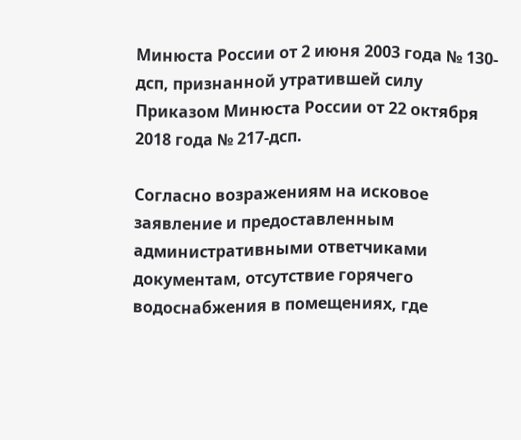Минюста России от 2 июня 2003 года № 130-дсп, признанной утратившей силу Приказом Минюста России от 22 октября 2018 года № 217-дсп.

Согласно возражениям на исковое заявление и предоставленным административными ответчиками документам, отсутствие горячего водоснабжения в помещениях, где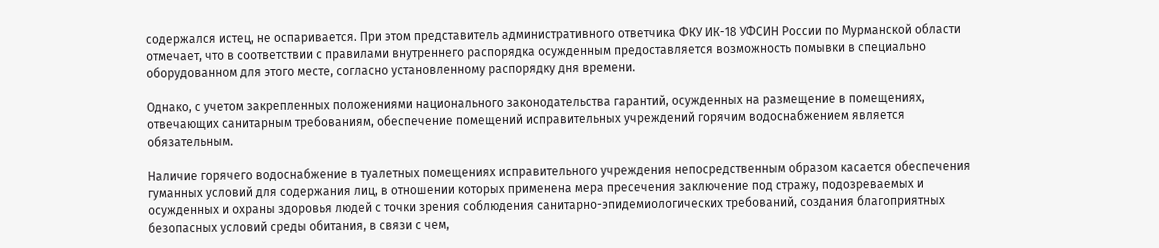содержался истец, не оспаривается. При этом представитель административного ответчика ФКУ ИК-18 УФСИН России по Мурманской области отмечает, что в соответствии с правилами внутреннего распорядка осужденным предоставляется возможность помывки в специально оборудованном для этого месте, согласно установленному распорядку дня времени.

Однако, с учетом закрепленных положениями национального законодательства гарантий, осужденных на размещение в помещениях, отвечающих санитарным требованиям, обеспечение помещений исправительных учреждений горячим водоснабжением является обязательным.

Наличие горячего водоснабжение в туалетных помещениях исправительного учреждения непосредственным образом касается обеспечения гуманных условий для содержания лиц, в отношении которых применена мера пресечения заключение под стражу, подозреваемых и осужденных и охраны здоровья людей с точки зрения соблюдения санитарно-эпидемиологических требований, создания благоприятных безопасных условий среды обитания, в связи с чем,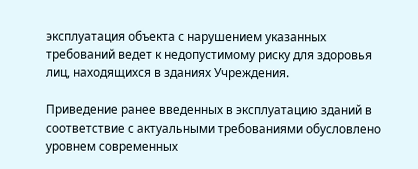эксплуатация объекта с нарушением указанных требований ведет к недопустимому риску для здоровья лиц, находящихся в зданиях Учреждения.

Приведение ранее введенных в эксплуатацию зданий в соответствие с актуальными требованиями обусловлено уровнем современных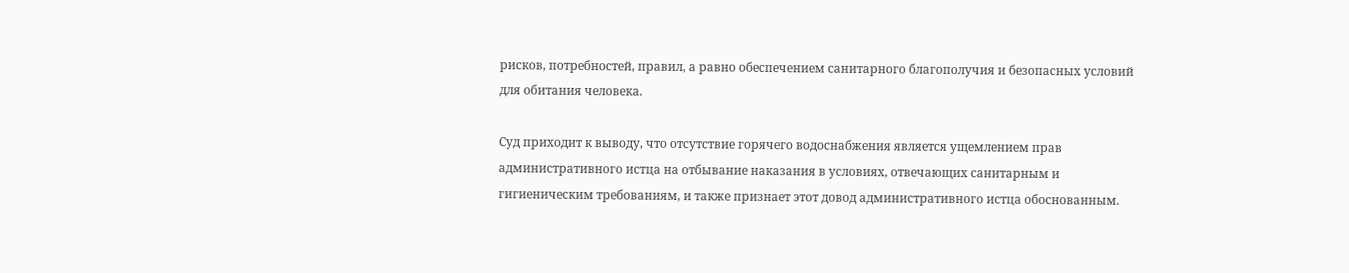рисков, потребностей, правил, а равно обеспечением санитарного благополучия и безопасных условий для обитания человека.

Суд приходит к выводу, что отсутствие горячего водоснабжения является ущемлением прав административного истца на отбывание наказания в условиях, отвечающих санитарным и гигиеническим требованиям, и также признает этот довод административного истца обоснованным.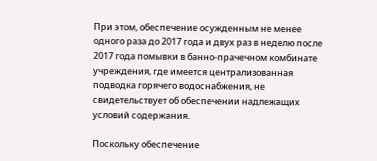При этом, обеспечение осужденным не менее одного раза до 2017 года и двух раз в неделю после 2017 года помывки в банно-прачечном комбинате учреждения, где имеется централизованная подводка горячего водоснабжения, не свидетельствует об обеспечении надлежащих условий содержания.

Поскольку обеспечение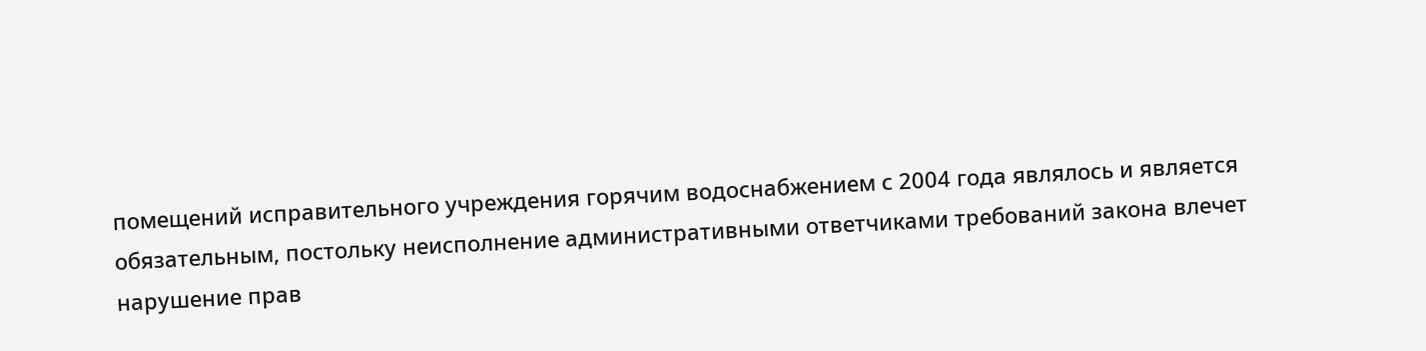помещений исправительного учреждения горячим водоснабжением с 2004 года являлось и является обязательным, постольку неисполнение административными ответчиками требований закона влечет нарушение прав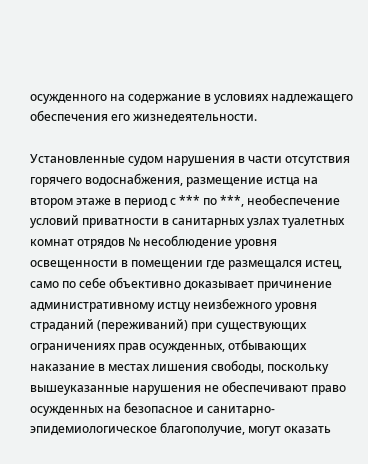осужденного на содержание в условиях надлежащего обеспечения его жизнедеятельности.

Установленные судом нарушения в части отсутствия горячего водоснабжения, размещение истца на втором этаже в период с *** по ***, необеспечение условий приватности в санитарных узлах туалетных комнат отрядов № несоблюдение уровня освещенности в помещении где размещался истец, само по себе объективно доказывает причинение административному истцу неизбежного уровня страданий (переживаний) при существующих ограничениях прав осужденных, отбывающих наказание в местах лишения свободы, поскольку вышеуказанные нарушения не обеспечивают право осужденных на безопасное и санитарно-эпидемиологическое благополучие, могут оказать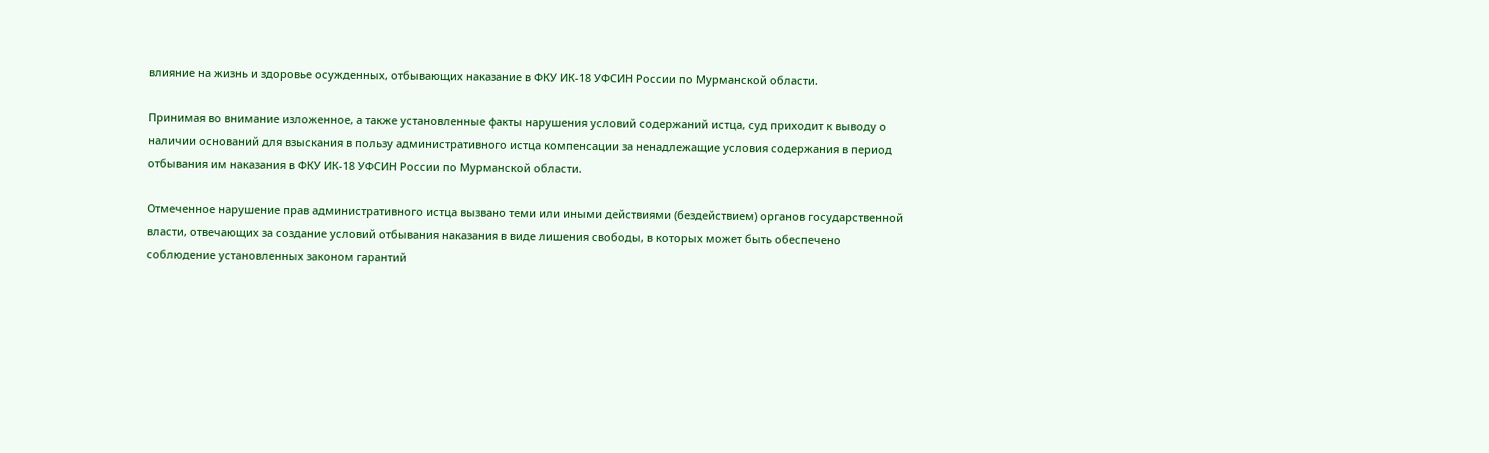влияние на жизнь и здоровье осужденных, отбывающих наказание в ФКУ ИК-18 УФСИН России по Мурманской области.

Принимая во внимание изложенное, а также установленные факты нарушения условий содержаний истца, суд приходит к выводу о наличии оснований для взыскания в пользу административного истца компенсации за ненадлежащие условия содержания в период отбывания им наказания в ФКУ ИК-18 УФСИН России по Мурманской области.

Отмеченное нарушение прав административного истца вызвано теми или иными действиями (бездействием) органов государственной власти, отвечающих за создание условий отбывания наказания в виде лишения свободы, в которых может быть обеспечено соблюдение установленных законом гарантий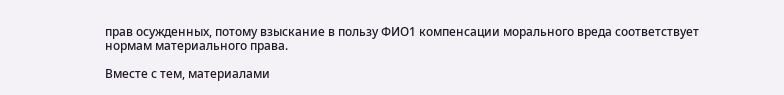прав осужденных, потому взыскание в пользу ФИО1 компенсации морального вреда соответствует нормам материального права.

Вместе с тем, материалами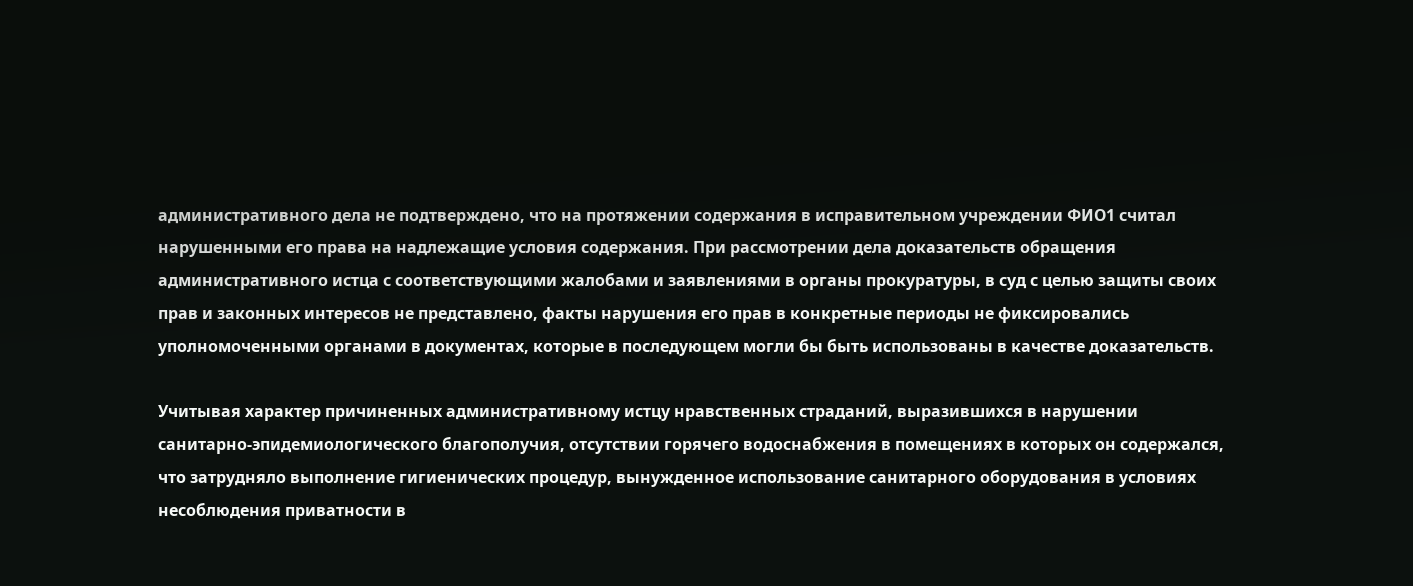административного дела не подтверждено, что на протяжении содержания в исправительном учреждении ФИО1 считал нарушенными его права на надлежащие условия содержания. При рассмотрении дела доказательств обращения административного истца с соответствующими жалобами и заявлениями в органы прокуратуры, в суд с целью защиты своих прав и законных интересов не представлено, факты нарушения его прав в конкретные периоды не фиксировались уполномоченными органами в документах, которые в последующем могли бы быть использованы в качестве доказательств.

Учитывая характер причиненных административному истцу нравственных страданий, выразившихся в нарушении санитарно-эпидемиологического благополучия, отсутствии горячего водоснабжения в помещениях в которых он содержался, что затрудняло выполнение гигиенических процедур, вынужденное использование санитарного оборудования в условиях несоблюдения приватности в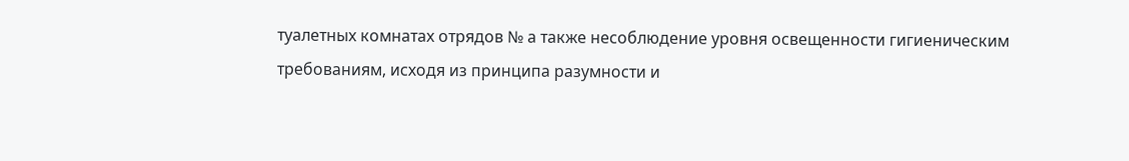туалетных комнатах отрядов № а также несоблюдение уровня освещенности гигиеническим требованиям, исходя из принципа разумности и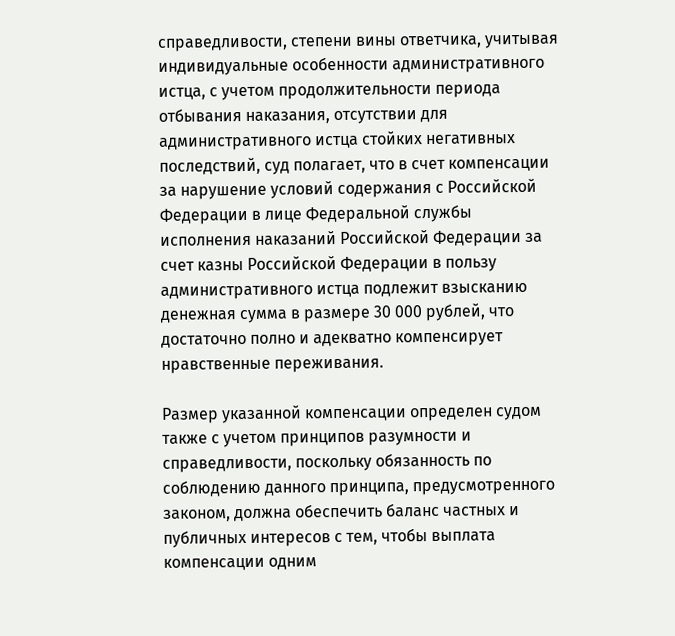справедливости, степени вины ответчика, учитывая индивидуальные особенности административного истца, с учетом продолжительности периода отбывания наказания, отсутствии для административного истца стойких негативных последствий, суд полагает, что в счет компенсации за нарушение условий содержания с Российской Федерации в лице Федеральной службы исполнения наказаний Российской Федерации за счет казны Российской Федерации в пользу административного истца подлежит взысканию денежная сумма в размере 30 000 рублей, что достаточно полно и адекватно компенсирует нравственные переживания.

Размер указанной компенсации определен судом также с учетом принципов разумности и справедливости, поскольку обязанность по соблюдению данного принципа, предусмотренного законом, должна обеспечить баланс частных и публичных интересов с тем, чтобы выплата компенсации одним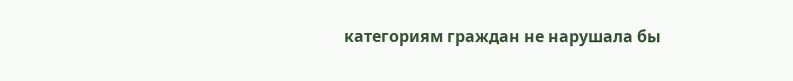категориям граждан не нарушала бы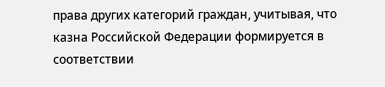права других категорий граждан, учитывая, что казна Российской Федерации формируется в соответствии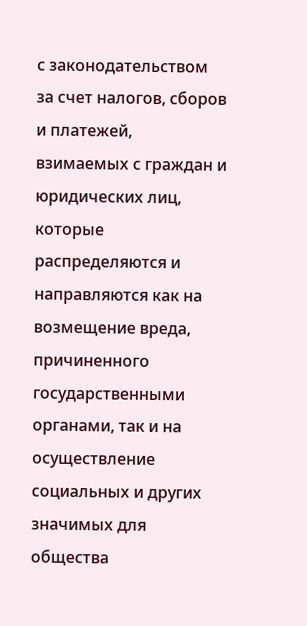с законодательством за счет налогов, сборов и платежей, взимаемых с граждан и юридических лиц, которые распределяются и направляются как на возмещение вреда, причиненного государственными органами, так и на осуществление социальных и других значимых для общества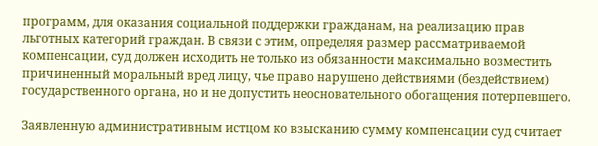программ, для оказания социальной поддержки гражданам, на реализацию прав льготных категорий граждан. В связи с этим, определяя размер рассматриваемой компенсации, суд должен исходить не только из обязанности максимально возместить причиненный моральный вред лицу, чье право нарушено действиями (бездействием) государственного органа, но и не допустить неосновательного обогащения потерпевшего.

Заявленную административным истцом ко взысканию сумму компенсации суд считает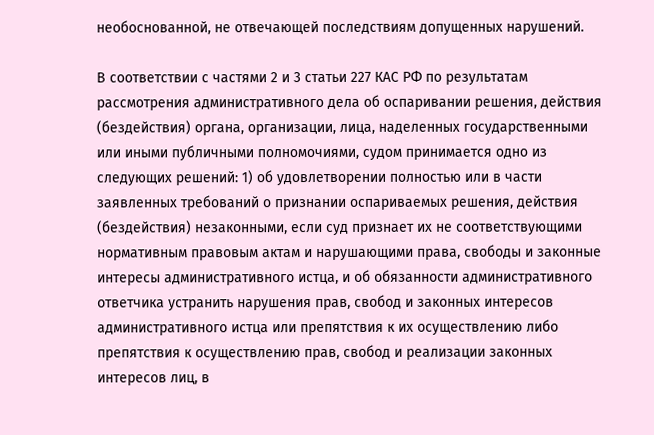необоснованной, не отвечающей последствиям допущенных нарушений.

В соответствии с частями 2 и 3 статьи 227 КАС РФ по результатам рассмотрения административного дела об оспаривании решения, действия (бездействия) органа, организации, лица, наделенных государственными или иными публичными полномочиями, судом принимается одно из следующих решений: 1) об удовлетворении полностью или в части заявленных требований о признании оспариваемых решения, действия (бездействия) незаконными, если суд признает их не соответствующими нормативным правовым актам и нарушающими права, свободы и законные интересы административного истца, и об обязанности административного ответчика устранить нарушения прав, свобод и законных интересов административного истца или препятствия к их осуществлению либо препятствия к осуществлению прав, свобод и реализации законных интересов лиц, в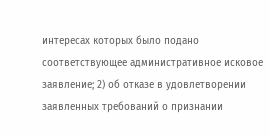интересах которых было подано соответствующее административное исковое заявление; 2) об отказе в удовлетворении заявленных требований о признании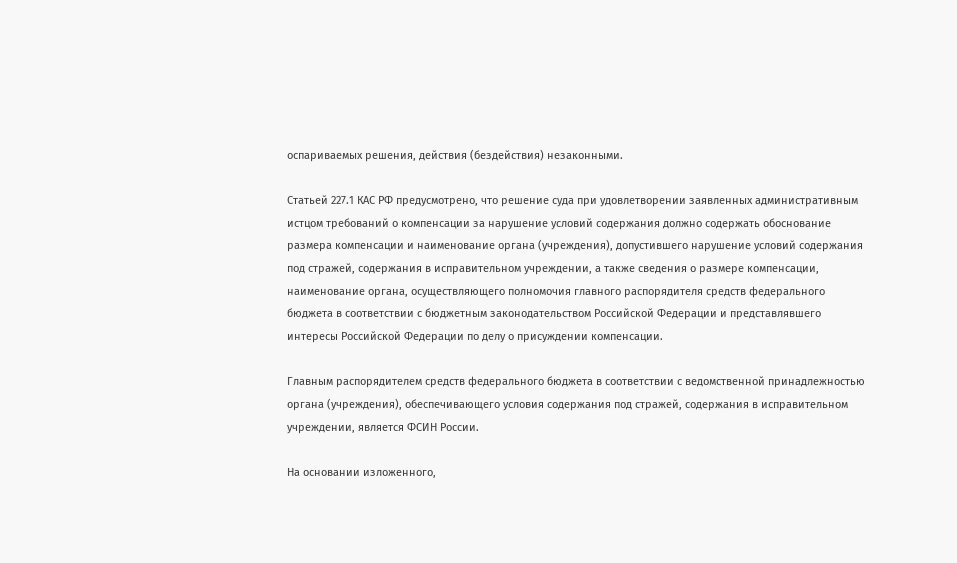оспариваемых решения, действия (бездействия) незаконными.

Статьей 227.1 КАС РФ предусмотрено, что решение суда при удовлетворении заявленных административным истцом требований о компенсации за нарушение условий содержания должно содержать обоснование размера компенсации и наименование органа (учреждения), допустившего нарушение условий содержания под стражей, содержания в исправительном учреждении, а также сведения о размере компенсации, наименование органа, осуществляющего полномочия главного распорядителя средств федерального бюджета в соответствии с бюджетным законодательством Российской Федерации и представлявшего интересы Российской Федерации по делу о присуждении компенсации.

Главным распорядителем средств федерального бюджета в соответствии с ведомственной принадлежностью органа (учреждения), обеспечивающего условия содержания под стражей, содержания в исправительном учреждении, является ФСИН России.

На основании изложенного,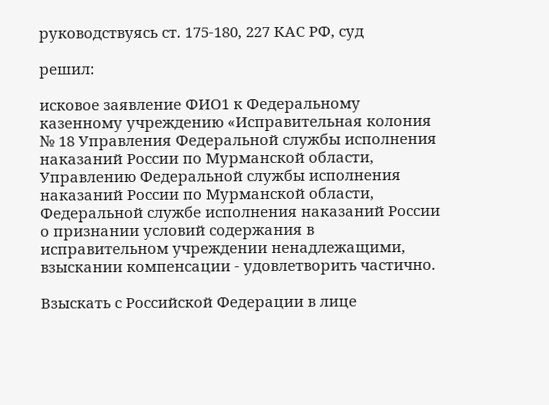руководствуясь ст. 175-180, 227 КАС РФ, суд

решил:

исковое заявление ФИО1 к Федеральному казенному учреждению «Исправительная колония № 18 Управления Федеральной службы исполнения наказаний России по Мурманской области, Управлению Федеральной службы исполнения наказаний России по Мурманской области, Федеральной службе исполнения наказаний России о признании условий содержания в исправительном учреждении ненадлежащими, взыскании компенсации - удовлетворить частично.

Взыскать с Российской Федерации в лице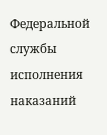Федеральной службы исполнения наказаний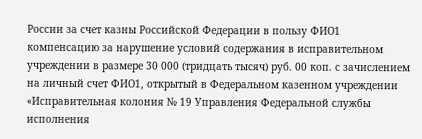России за счет казны Российской Федерации в пользу ФИО1 компенсацию за нарушение условий содержания в исправительном учреждении в размере 30 000 (тридцать тысяч) руб. 00 коп. с зачислением на личный счет ФИО1, открытый в Федеральном казенном учреждении «Исправительная колония № 19 Управления Федеральной службы исполнения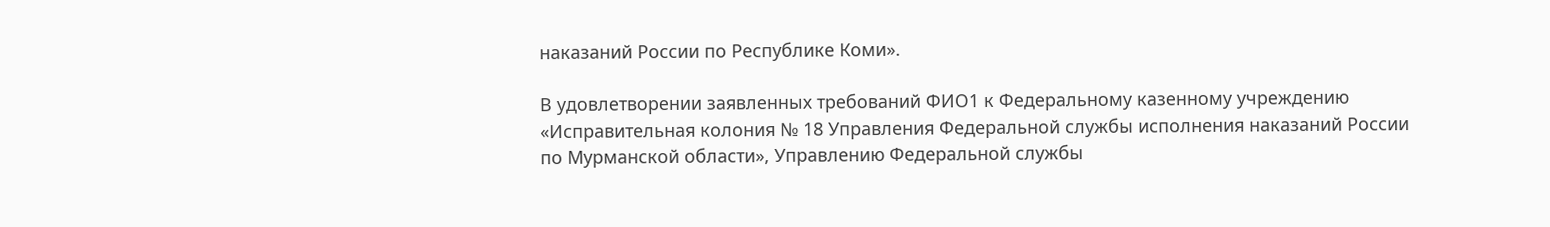наказаний России по Республике Коми».

В удовлетворении заявленных требований ФИО1 к Федеральному казенному учреждению «Исправительная колония № 18 Управления Федеральной службы исполнения наказаний России по Мурманской области», Управлению Федеральной службы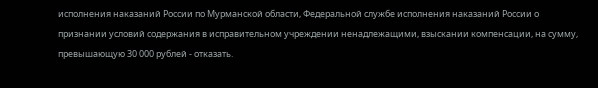исполнения наказаний России по Мурманской области, Федеральной службе исполнения наказаний России о признании условий содержания в исправительном учреждении ненадлежащими, взыскании компенсации, на сумму, превышающую 30 000 рублей - отказать.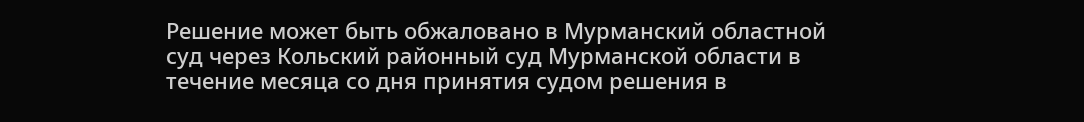Решение может быть обжаловано в Мурманский областной суд через Кольский районный суд Мурманской области в течение месяца со дня принятия судом решения в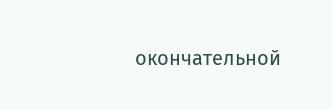окончательной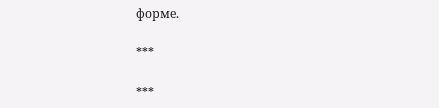форме.

***

***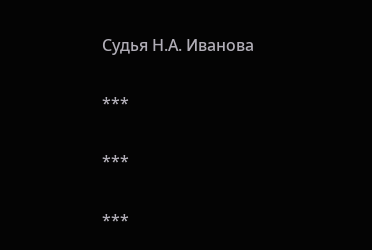Судья Н.А. Иванова

***

***

***